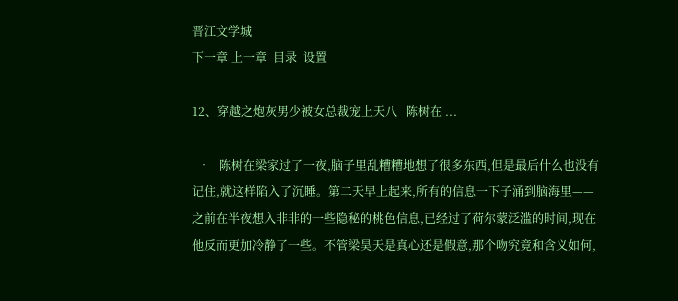晋江文学城
下一章 上一章  目录  设置

12、穿越之炮灰男少被女总裁宠上天八   陈树在 ...

  •   陈树在梁家过了一夜,脑子里乱糟糟地想了很多东西,但是最后什么也没有记住,就这样陷入了沉睡。第二天早上起来,所有的信息一下子涌到脑海里——之前在半夜想入非非的一些隐秘的桃色信息,已经过了荷尔蒙泛滥的时间,现在他反而更加冷静了一些。不管梁昊天是真心还是假意,那个吻究竟和含义如何,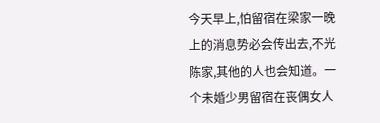今天早上,怕留宿在梁家一晚上的消息势必会传出去,不光陈家,其他的人也会知道。一个未婚少男留宿在丧偶女人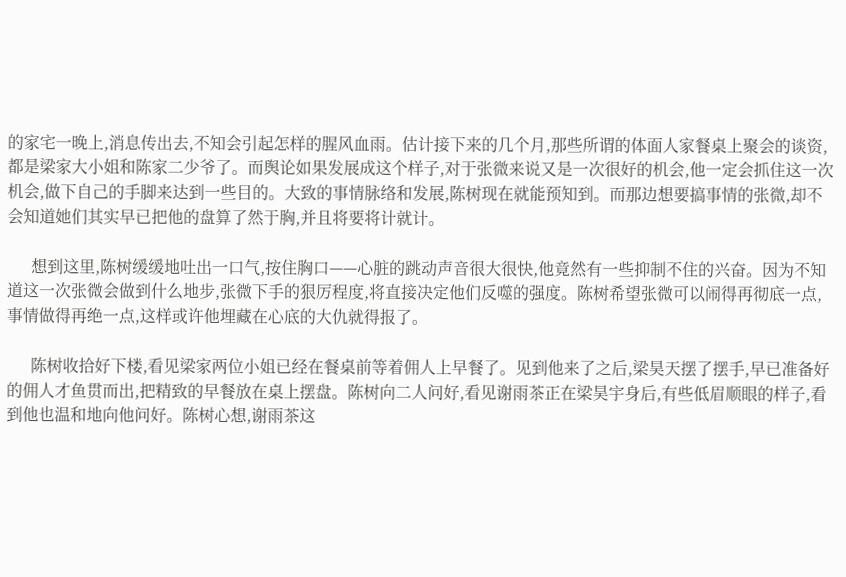的家宅一晚上,消息传出去,不知会引起怎样的腥风血雨。估计接下来的几个月,那些所谓的体面人家餐桌上聚会的谈资,都是梁家大小姐和陈家二少爷了。而舆论如果发展成这个样子,对于张微来说又是一次很好的机会,他一定会抓住这一次机会,做下自己的手脚来达到一些目的。大致的事情脉络和发展,陈树现在就能预知到。而那边想要搞事情的张微,却不会知道她们其实早已把他的盘算了然于胸,并且将要将计就计。

      想到这里,陈树缓缓地吐出一口气,按住胸口——心脏的跳动声音很大很快,他竟然有一些抑制不住的兴奋。因为不知道这一次张微会做到什么地步,张微下手的狠厉程度,将直接决定他们反噬的强度。陈树希望张微可以闹得再彻底一点,事情做得再绝一点,这样或许他埋藏在心底的大仇就得报了。

      陈树收拾好下楼,看见梁家两位小姐已经在餐桌前等着佣人上早餐了。见到他来了之后,梁昊天摆了摆手,早已准备好的佣人才鱼贯而出,把精致的早餐放在桌上摆盘。陈树向二人问好,看见谢雨茶正在梁昊宇身后,有些低眉顺眼的样子,看到他也温和地向他问好。陈树心想,谢雨茶这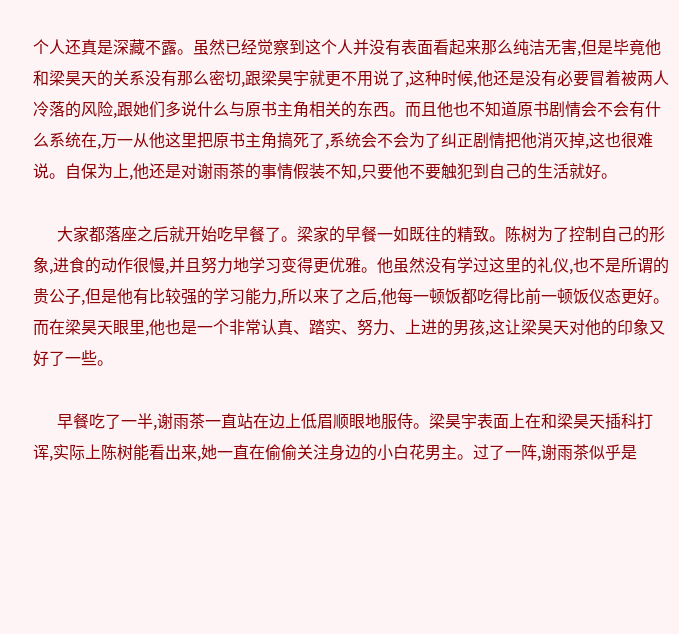个人还真是深藏不露。虽然已经觉察到这个人并没有表面看起来那么纯洁无害,但是毕竟他和梁昊天的关系没有那么密切,跟梁昊宇就更不用说了,这种时候,他还是没有必要冒着被两人冷落的风险,跟她们多说什么与原书主角相关的东西。而且他也不知道原书剧情会不会有什么系统在,万一从他这里把原书主角搞死了,系统会不会为了纠正剧情把他消灭掉,这也很难说。自保为上,他还是对谢雨茶的事情假装不知,只要他不要触犯到自己的生活就好。

      大家都落座之后就开始吃早餐了。梁家的早餐一如既往的精致。陈树为了控制自己的形象,进食的动作很慢,并且努力地学习变得更优雅。他虽然没有学过这里的礼仪,也不是所谓的贵公子,但是他有比较强的学习能力,所以来了之后,他每一顿饭都吃得比前一顿饭仪态更好。而在梁昊天眼里,他也是一个非常认真、踏实、努力、上进的男孩,这让梁昊天对他的印象又好了一些。

      早餐吃了一半,谢雨茶一直站在边上低眉顺眼地服侍。梁昊宇表面上在和梁昊天插科打诨,实际上陈树能看出来,她一直在偷偷关注身边的小白花男主。过了一阵,谢雨茶似乎是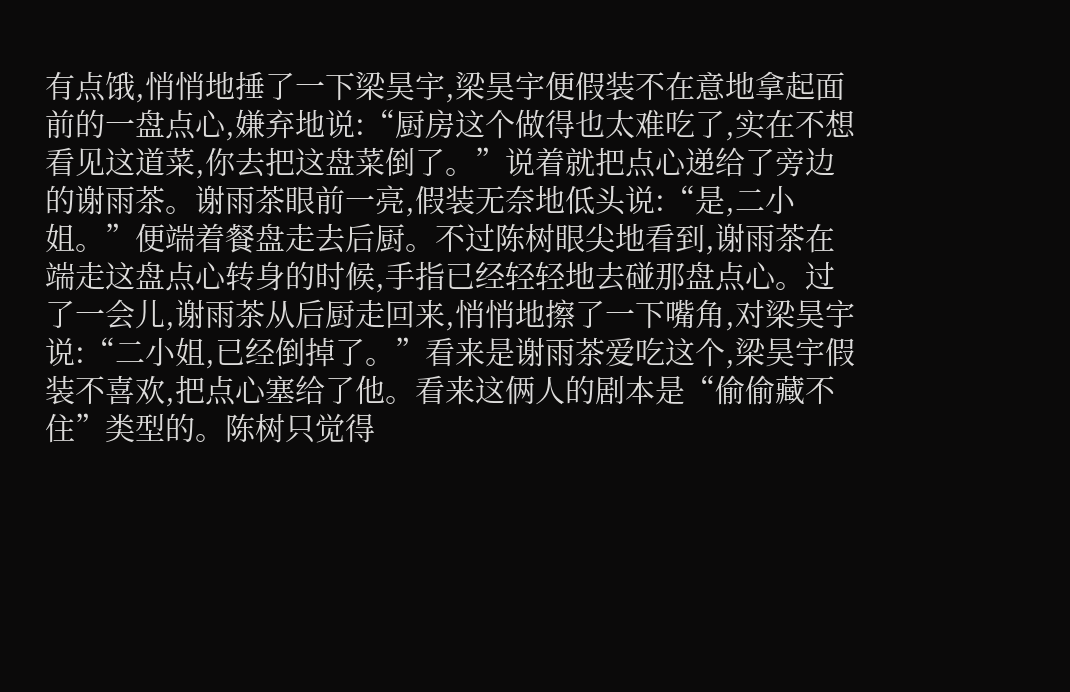有点饿,悄悄地捶了一下梁昊宇,梁昊宇便假装不在意地拿起面前的一盘点心,嫌弃地说:“厨房这个做得也太难吃了,实在不想看见这道菜,你去把这盘菜倒了。”说着就把点心递给了旁边的谢雨茶。谢雨茶眼前一亮,假装无奈地低头说:“是,二小姐。”便端着餐盘走去后厨。不过陈树眼尖地看到,谢雨茶在端走这盘点心转身的时候,手指已经轻轻地去碰那盘点心。过了一会儿,谢雨茶从后厨走回来,悄悄地擦了一下嘴角,对梁昊宇说:“二小姐,已经倒掉了。”看来是谢雨茶爱吃这个,梁昊宇假装不喜欢,把点心塞给了他。看来这俩人的剧本是“偷偷藏不住”类型的。陈树只觉得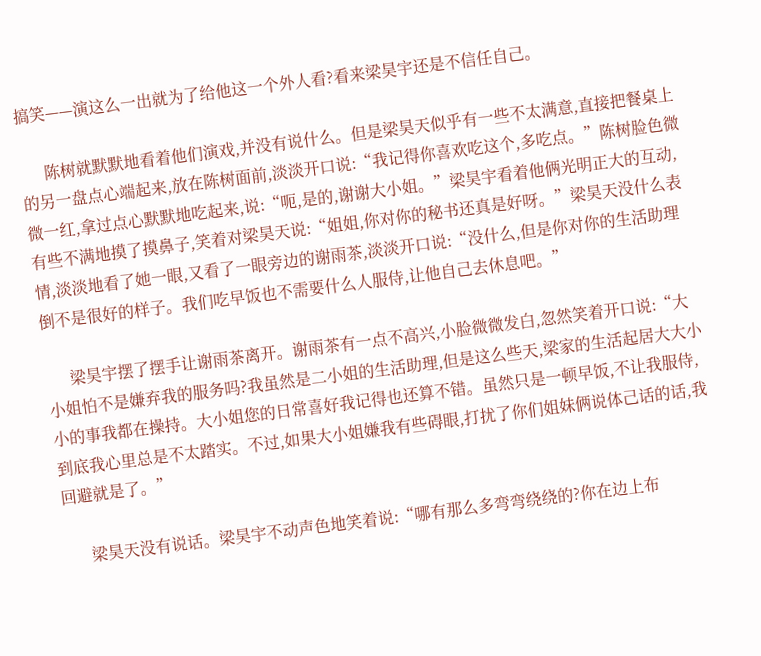搞笑——演这么一出就为了给他这一个外人看?看来梁昊宇还是不信任自己。

      陈树就默默地看着他们演戏,并没有说什么。但是梁昊天似乎有一些不太满意,直接把餐桌上的另一盘点心端起来,放在陈树面前,淡淡开口说:“我记得你喜欢吃这个,多吃点。”陈树脸色微微一红,拿过点心默默地吃起来,说:“呃,是的,谢谢大小姐。”梁昊宇看着他俩光明正大的互动,有些不满地摸了摸鼻子,笑着对梁昊天说:“姐姐,你对你的秘书还真是好呀。”梁昊天没什么表情,淡淡地看了她一眼,又看了一眼旁边的谢雨茶,淡淡开口说:“没什么,但是你对你的生活助理倒不是很好的样子。我们吃早饭也不需要什么人服侍,让他自己去休息吧。”

      梁昊宇摆了摆手让谢雨茶离开。谢雨茶有一点不高兴,小脸微微发白,忽然笑着开口说:“大小姐怕不是嫌弃我的服务吗?我虽然是二小姐的生活助理,但是这么些天,梁家的生活起居大大小小的事我都在操持。大小姐您的日常喜好我记得也还算不错。虽然只是一顿早饭,不让我服侍,到底我心里总是不太踏实。不过,如果大小姐嫌我有些碍眼,打扰了你们姐妹俩说体己话的话,我回避就是了。”

      梁昊天没有说话。梁昊宇不动声色地笑着说:“哪有那么多弯弯绕绕的?你在边上布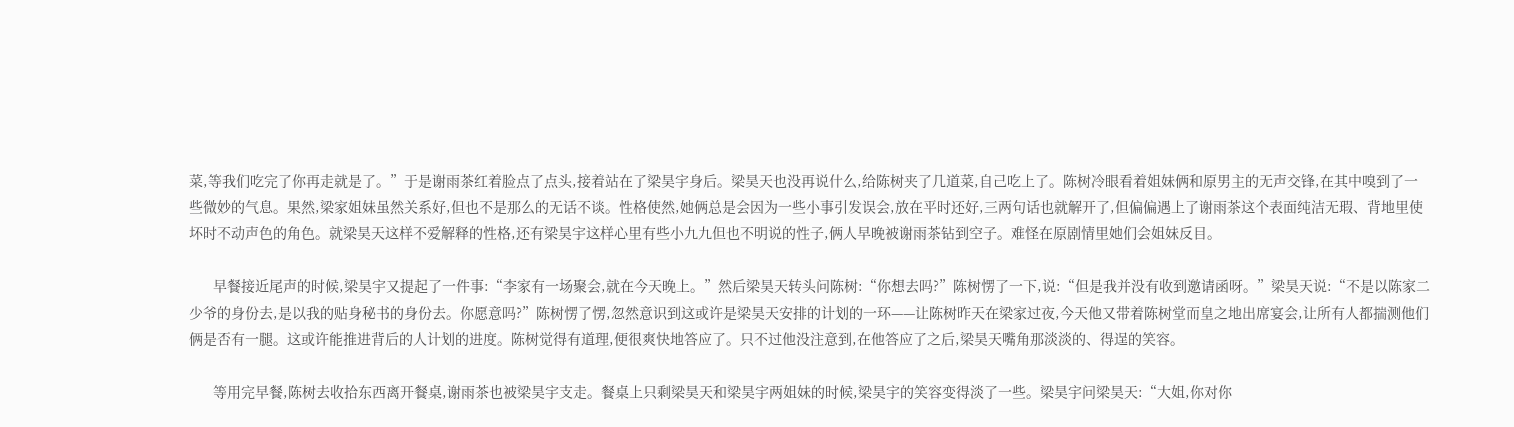菜,等我们吃完了你再走就是了。”于是谢雨茶红着脸点了点头,接着站在了梁昊宇身后。梁昊天也没再说什么,给陈树夹了几道菜,自己吃上了。陈树冷眼看着姐妹俩和原男主的无声交锋,在其中嗅到了一些微妙的气息。果然,梁家姐妹虽然关系好,但也不是那么的无话不谈。性格使然,她俩总是会因为一些小事引发误会,放在平时还好,三两句话也就解开了,但偏偏遇上了谢雨茶这个表面纯洁无瑕、背地里使坏时不动声色的角色。就梁昊天这样不爱解释的性格,还有梁昊宇这样心里有些小九九但也不明说的性子,俩人早晚被谢雨茶钻到空子。难怪在原剧情里她们会姐妹反目。

      早餐接近尾声的时候,梁昊宇又提起了一件事:“李家有一场聚会,就在今天晚上。”然后梁昊天转头问陈树:“你想去吗?”陈树愣了一下,说:“但是我并没有收到邀请函呀。”梁昊天说:“不是以陈家二少爷的身份去,是以我的贴身秘书的身份去。你愿意吗?”陈树愣了愣,忽然意识到这或许是梁昊天安排的计划的一环——让陈树昨天在梁家过夜,今天他又带着陈树堂而皇之地出席宴会,让所有人都揣测他们俩是否有一腿。这或许能推进背后的人计划的进度。陈树觉得有道理,便很爽快地答应了。只不过他没注意到,在他答应了之后,梁昊天嘴角那淡淡的、得逞的笑容。

      等用完早餐,陈树去收拾东西离开餐桌,谢雨茶也被梁昊宇支走。餐桌上只剩梁昊天和梁昊宇两姐妹的时候,梁昊宇的笑容变得淡了一些。梁昊宇问梁昊天:“大姐,你对你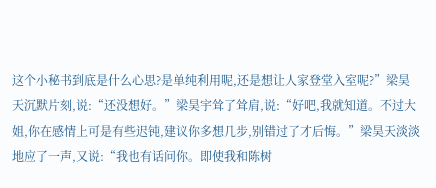这个小秘书到底是什么心思?是单纯利用呢,还是想让人家登堂入室呢?”梁昊天沉默片刻,说:“还没想好。”梁昊宇耸了耸肩,说:“好吧,我就知道。不过大姐,你在感情上可是有些迟钝,建议你多想几步,别错过了才后悔。”梁昊天淡淡地应了一声,又说:“我也有话问你。即使我和陈树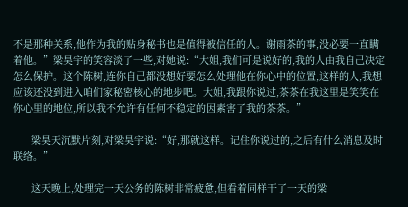不是那种关系,他作为我的贴身秘书也是值得被信任的人。谢雨茶的事,没必要一直瞒着他。”梁昊宇的笑容淡了一些,对她说:“大姐,我们可是说好的,我的人由我自己决定怎么保护。这个陈树,连你自己都没想好要怎么处理他在你心中的位置,这样的人,我想应该还没到进入咱们家秘密核心的地步吧。大姐,我跟你说过,茶茶在我这里是笑笑在你心里的地位,所以我不允许有任何不稳定的因素害了我的茶茶。”

      梁昊天沉默片刻,对梁昊宇说:“好,那就这样。记住你说过的,之后有什么消息及时联络。”

      这天晚上,处理完一天公务的陈树非常疲惫,但看着同样干了一天的梁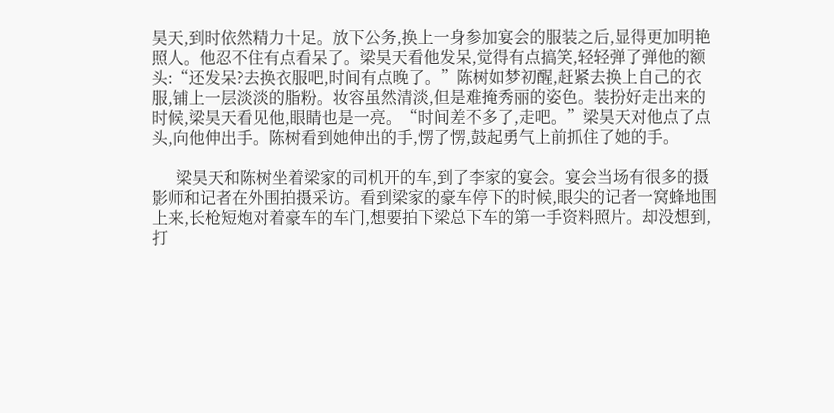昊天,到时依然精力十足。放下公务,换上一身参加宴会的服装之后,显得更加明艳照人。他忍不住有点看呆了。梁昊天看他发呆,觉得有点搞笑,轻轻弹了弹他的额头:“还发呆?去换衣服吧,时间有点晚了。”陈树如梦初醒,赶紧去换上自己的衣服,铺上一层淡淡的脂粉。妆容虽然清淡,但是难掩秀丽的姿色。装扮好走出来的时候,梁昊天看见他,眼睛也是一亮。“时间差不多了,走吧。”梁昊天对他点了点头,向他伸出手。陈树看到她伸出的手,愣了愣,鼓起勇气上前抓住了她的手。

      梁昊天和陈树坐着梁家的司机开的车,到了李家的宴会。宴会当场有很多的摄影师和记者在外围拍摄采访。看到梁家的豪车停下的时候,眼尖的记者一窝蜂地围上来,长枪短炮对着豪车的车门,想要拍下梁总下车的第一手资料照片。却没想到,打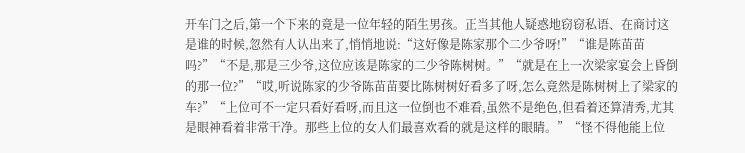开车门之后,第一个下来的竟是一位年轻的陌生男孩。正当其他人疑惑地窃窃私语、在商讨这是谁的时候,忽然有人认出来了,悄悄地说:“这好像是陈家那个二少爷呀!”“谁是陈苗苗吗?”“不是,那是三少爷,这位应该是陈家的二少爷陈树树。”“就是在上一次梁家宴会上昏倒的那一位?”“哎,听说陈家的少爷陈苗苗要比陈树树好看多了呀,怎么竟然是陈树树上了梁家的车?”“上位可不一定只看好看呀,而且这一位倒也不难看,虽然不是绝色,但看着还算清秀,尤其是眼神看着非常干净。那些上位的女人们最喜欢看的就是这样的眼睛。”“怪不得他能上位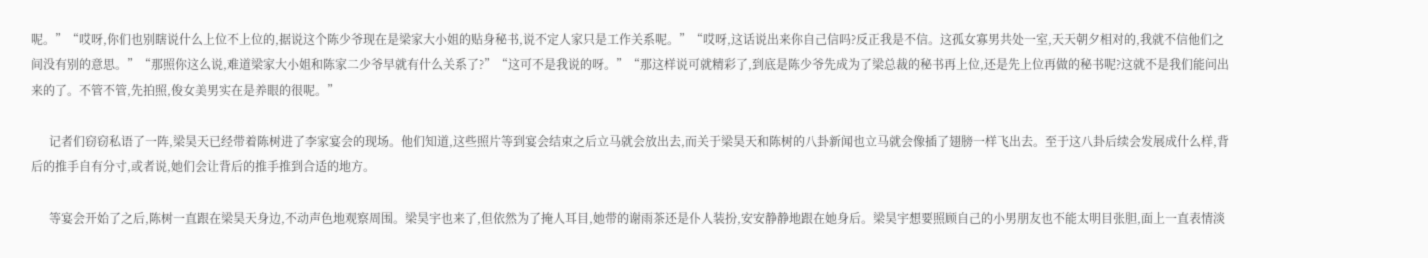呢。”“哎呀,你们也别瞎说什么上位不上位的,据说这个陈少爷现在是梁家大小姐的贴身秘书,说不定人家只是工作关系呢。”“哎呀,这话说出来你自己信吗?反正我是不信。这孤女寡男共处一室,天天朝夕相对的,我就不信他们之间没有别的意思。”“那照你这么说,难道梁家大小姐和陈家二少爷早就有什么关系了?”“这可不是我说的呀。”“那这样说可就精彩了,到底是陈少爷先成为了梁总裁的秘书再上位,还是先上位再做的秘书呢?这就不是我们能问出来的了。不管不管,先拍照,俊女美男实在是养眼的很呢。”

      记者们窃窃私语了一阵,梁昊天已经带着陈树进了李家宴会的现场。他们知道,这些照片等到宴会结束之后立马就会放出去,而关于梁昊天和陈树的八卦新闻也立马就会像插了翅膀一样飞出去。至于这八卦后续会发展成什么样,背后的推手自有分寸,或者说,她们会让背后的推手推到合适的地方。

      等宴会开始了之后,陈树一直跟在梁昊天身边,不动声色地观察周围。梁昊宇也来了,但依然为了掩人耳目,她带的谢雨茶还是仆人装扮,安安静静地跟在她身后。梁昊宇想要照顾自己的小男朋友也不能太明目张胆,面上一直表情淡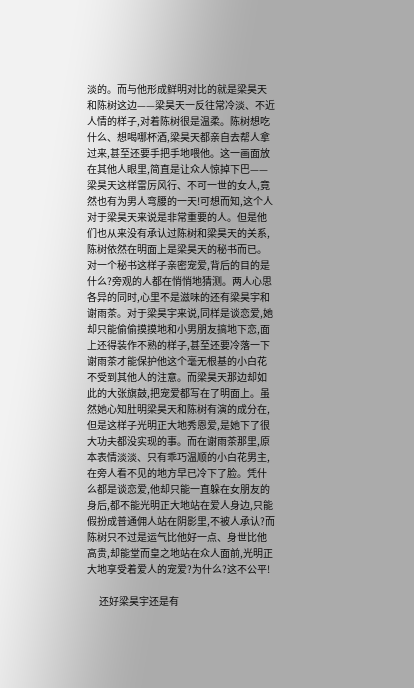淡的。而与他形成鲜明对比的就是梁昊天和陈树这边——梁昊天一反往常冷淡、不近人情的样子,对着陈树很是温柔。陈树想吃什么、想喝哪杯酒,梁昊天都亲自去帮人拿过来,甚至还要手把手地喂他。这一画面放在其他人眼里,简直是让众人惊掉下巴——梁昊天这样雷厉风行、不可一世的女人,竟然也有为男人弯腰的一天!可想而知,这个人对于梁昊天来说是非常重要的人。但是他们也从来没有承认过陈树和梁昊天的关系,陈树依然在明面上是梁昊天的秘书而已。对一个秘书这样子亲密宠爱,背后的目的是什么?旁观的人都在悄悄地猜测。两人心思各异的同时,心里不是滋味的还有梁昊宇和谢雨茶。对于梁昊宇来说,同样是谈恋爱,她却只能偷偷摸摸地和小男朋友搞地下恋,面上还得装作不熟的样子,甚至还要冷落一下谢雨茶才能保护他这个毫无根基的小白花不受到其他人的注意。而梁昊天那边却如此的大张旗鼓,把宠爱都写在了明面上。虽然她心知肚明梁昊天和陈树有演的成分在,但是这样子光明正大地秀恩爱,是她下了很大功夫都没实现的事。而在谢雨茶那里,原本表情淡淡、只有乖巧温顺的小白花男主,在旁人看不见的地方早已冷下了脸。凭什么都是谈恋爱,他却只能一直躲在女朋友的身后,都不能光明正大地站在爱人身边,只能假扮成普通佣人站在阴影里,不被人承认?而陈树只不过是运气比他好一点、身世比他高贵,却能堂而皇之地站在众人面前,光明正大地享受着爱人的宠爱?为什么?这不公平!

      还好梁昊宇还是有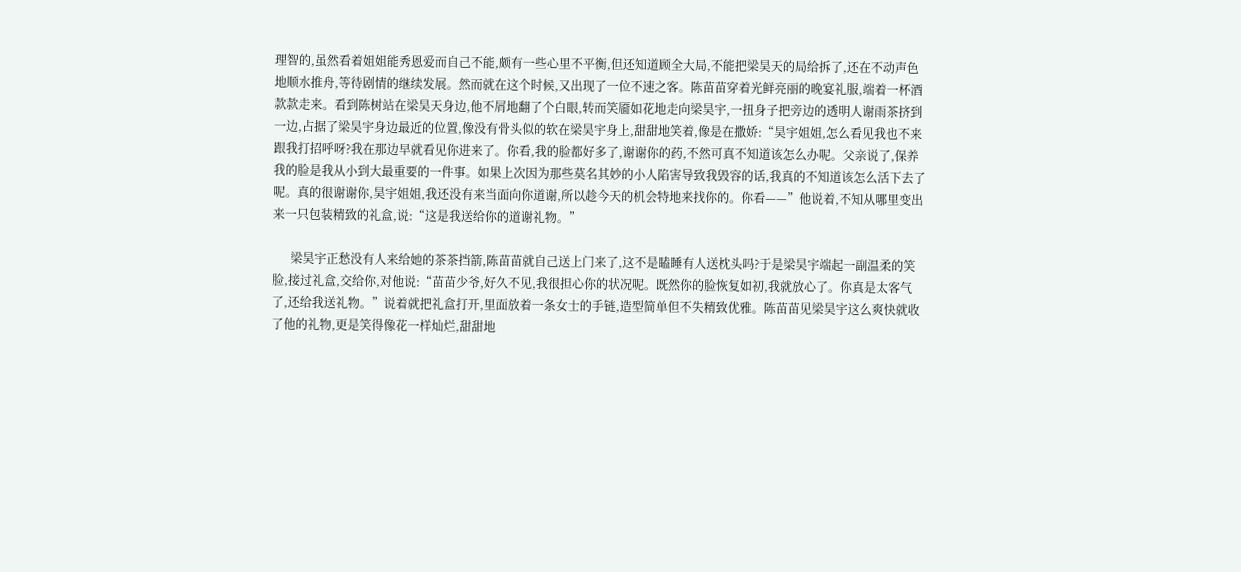理智的,虽然看着姐姐能秀恩爱而自己不能,颇有一些心里不平衡,但还知道顾全大局,不能把梁昊天的局给拆了,还在不动声色地顺水推舟,等待剧情的继续发展。然而就在这个时候,又出现了一位不速之客。陈苗苗穿着光鲜亮丽的晚宴礼服,端着一杯酒款款走来。看到陈树站在梁昊天身边,他不屑地翻了个白眼,转而笑靥如花地走向梁昊宇,一扭身子把旁边的透明人谢雨茶挤到一边,占据了梁昊宇身边最近的位置,像没有骨头似的软在梁昊宇身上,甜甜地笑着,像是在撒娇:“昊宇姐姐,怎么看见我也不来跟我打招呼呀?我在那边早就看见你进来了。你看,我的脸都好多了,谢谢你的药,不然可真不知道该怎么办呢。父亲说了,保养我的脸是我从小到大最重要的一件事。如果上次因为那些莫名其妙的小人陷害导致我毁容的话,我真的不知道该怎么活下去了呢。真的很谢谢你,昊宇姐姐,我还没有来当面向你道谢,所以趁今天的机会特地来找你的。你看——”他说着,不知从哪里变出来一只包装精致的礼盒,说:“这是我送给你的道谢礼物。”

      梁昊宇正愁没有人来给她的茶茶挡箭,陈苗苗就自己送上门来了,这不是瞌睡有人送枕头吗?于是梁昊宇端起一副温柔的笑脸,接过礼盒,交给你,对他说:“苗苗少爷,好久不见,我很担心你的状况呢。既然你的脸恢复如初,我就放心了。你真是太客气了,还给我送礼物。”说着就把礼盒打开,里面放着一条女士的手链,造型简单但不失精致优雅。陈苗苗见梁昊宇这么爽快就收了他的礼物,更是笑得像花一样灿烂,甜甜地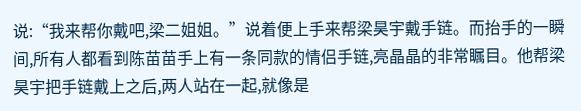说:“我来帮你戴吧,梁二姐姐。”说着便上手来帮梁昊宇戴手链。而抬手的一瞬间,所有人都看到陈苗苗手上有一条同款的情侣手链,亮晶晶的非常瞩目。他帮梁昊宇把手链戴上之后,两人站在一起,就像是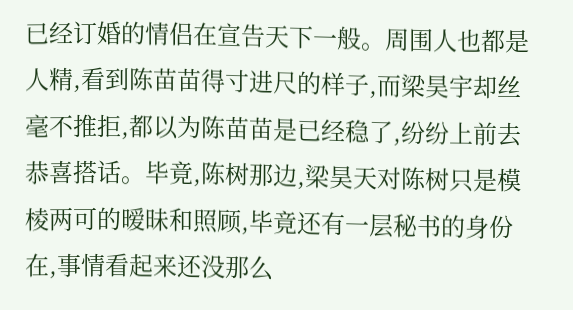已经订婚的情侣在宣告天下一般。周围人也都是人精,看到陈苗苗得寸进尺的样子,而梁昊宇却丝毫不推拒,都以为陈苗苗是已经稳了,纷纷上前去恭喜搭话。毕竟,陈树那边,梁昊天对陈树只是模棱两可的暧昧和照顾,毕竟还有一层秘书的身份在,事情看起来还没那么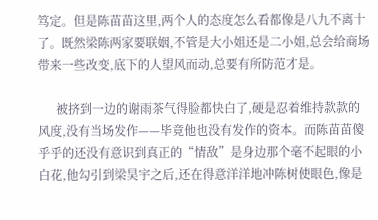笃定。但是陈苗苗这里,两个人的态度怎么看都像是八九不离十了。既然梁陈两家要联姻,不管是大小姐还是二小姐,总会给商场带来一些改变,底下的人望风而动,总要有所防范才是。

      被挤到一边的谢雨茶气得脸都快白了,硬是忍着维持款款的风度,没有当场发作——毕竟他也没有发作的资本。而陈苗苗傻乎乎的还没有意识到真正的“情敌”是身边那个毫不起眼的小白花,他勾引到梁昊宇之后,还在得意洋洋地冲陈树使眼色,像是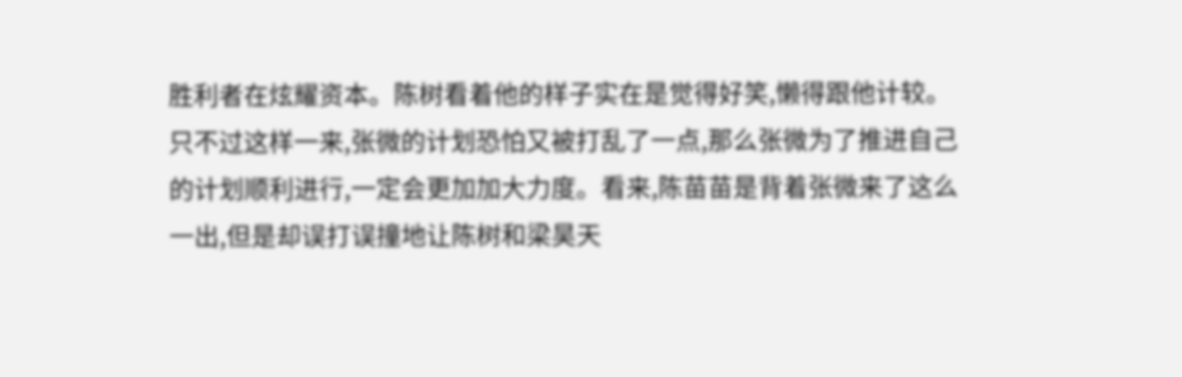胜利者在炫耀资本。陈树看着他的样子实在是觉得好笑,懒得跟他计较。只不过这样一来,张微的计划恐怕又被打乱了一点,那么张微为了推进自己的计划顺利进行,一定会更加加大力度。看来,陈苗苗是背着张微来了这么一出,但是却误打误撞地让陈树和梁昊天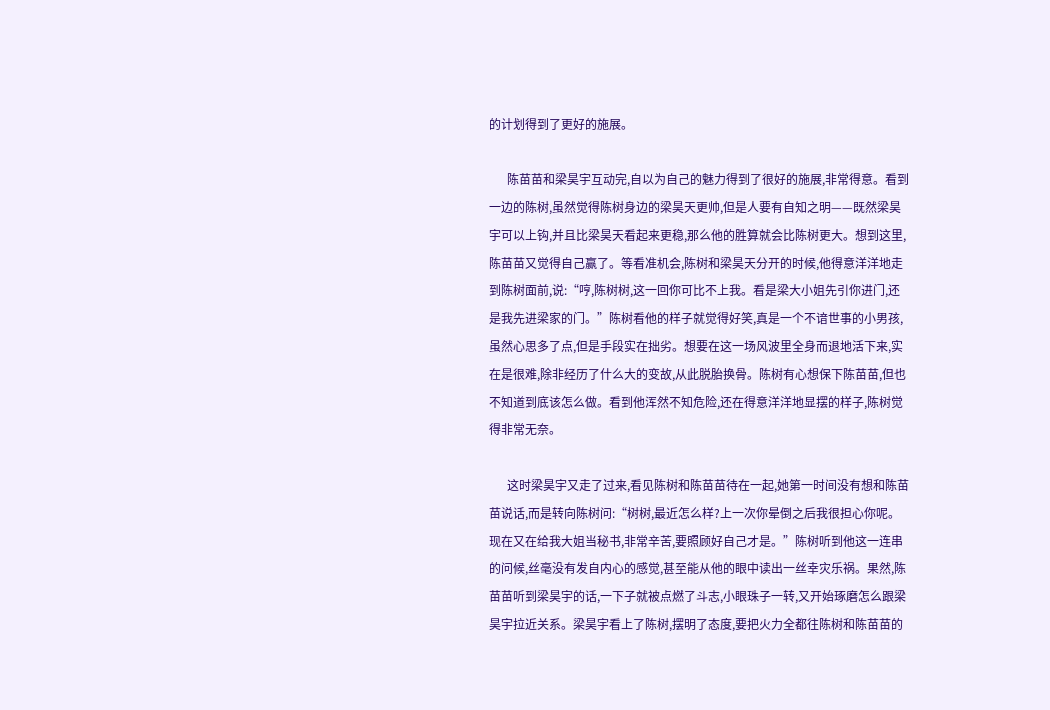的计划得到了更好的施展。

      陈苗苗和梁昊宇互动完,自以为自己的魅力得到了很好的施展,非常得意。看到一边的陈树,虽然觉得陈树身边的梁昊天更帅,但是人要有自知之明——既然梁昊宇可以上钩,并且比梁昊天看起来更稳,那么他的胜算就会比陈树更大。想到这里,陈苗苗又觉得自己赢了。等看准机会,陈树和梁昊天分开的时候,他得意洋洋地走到陈树面前,说:“哼,陈树树,这一回你可比不上我。看是梁大小姐先引你进门,还是我先进梁家的门。”陈树看他的样子就觉得好笑,真是一个不谙世事的小男孩,虽然心思多了点,但是手段实在拙劣。想要在这一场风波里全身而退地活下来,实在是很难,除非经历了什么大的变故,从此脱胎换骨。陈树有心想保下陈苗苗,但也不知道到底该怎么做。看到他浑然不知危险,还在得意洋洋地显摆的样子,陈树觉得非常无奈。

      这时梁昊宇又走了过来,看见陈树和陈苗苗待在一起,她第一时间没有想和陈苗苗说话,而是转向陈树问:“树树,最近怎么样?上一次你晕倒之后我很担心你呢。现在又在给我大姐当秘书,非常辛苦,要照顾好自己才是。”陈树听到他这一连串的问候,丝毫没有发自内心的感觉,甚至能从他的眼中读出一丝幸灾乐祸。果然,陈苗苗听到梁昊宇的话,一下子就被点燃了斗志,小眼珠子一转,又开始琢磨怎么跟梁昊宇拉近关系。梁昊宇看上了陈树,摆明了态度,要把火力全都往陈树和陈苗苗的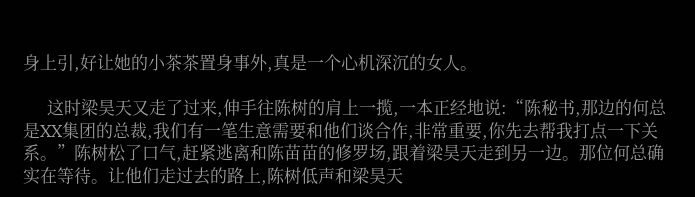身上引,好让她的小茶茶置身事外,真是一个心机深沉的女人。

      这时梁昊天又走了过来,伸手往陈树的肩上一揽,一本正经地说:“陈秘书,那边的何总是XX集团的总裁,我们有一笔生意需要和他们谈合作,非常重要,你先去帮我打点一下关系。”陈树松了口气,赶紧逃离和陈苗苗的修罗场,跟着梁昊天走到另一边。那位何总确实在等待。让他们走过去的路上,陈树低声和梁昊天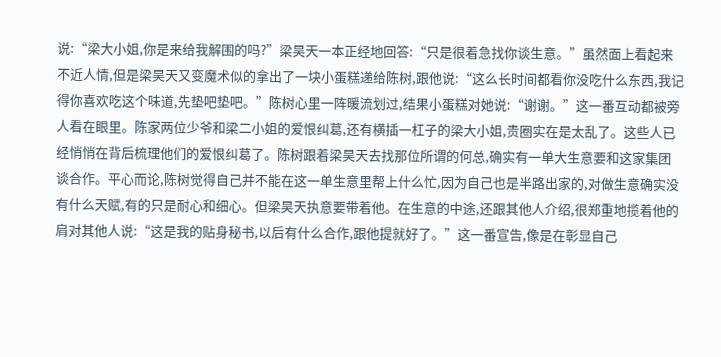说:“梁大小姐,你是来给我解围的吗?”梁昊天一本正经地回答:“只是很着急找你谈生意。”虽然面上看起来不近人情,但是梁昊天又变魔术似的拿出了一块小蛋糕递给陈树,跟他说:“这么长时间都看你没吃什么东西,我记得你喜欢吃这个味道,先垫吧垫吧。”陈树心里一阵暖流划过,结果小蛋糕对她说:“谢谢。”这一番互动都被旁人看在眼里。陈家两位少爷和梁二小姐的爱恨纠葛,还有横插一杠子的梁大小姐,贵圈实在是太乱了。这些人已经悄悄在背后梳理他们的爱恨纠葛了。陈树跟着梁昊天去找那位所谓的何总,确实有一单大生意要和这家集团谈合作。平心而论,陈树觉得自己并不能在这一单生意里帮上什么忙,因为自己也是半路出家的,对做生意确实没有什么天赋,有的只是耐心和细心。但梁昊天执意要带着他。在生意的中途,还跟其他人介绍,很郑重地揽着他的肩对其他人说:“这是我的贴身秘书,以后有什么合作,跟他提就好了。”这一番宣告,像是在彰显自己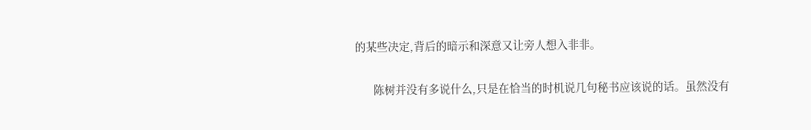的某些决定,背后的暗示和深意又让旁人想入非非。

      陈树并没有多说什么,只是在恰当的时机说几句秘书应该说的话。虽然没有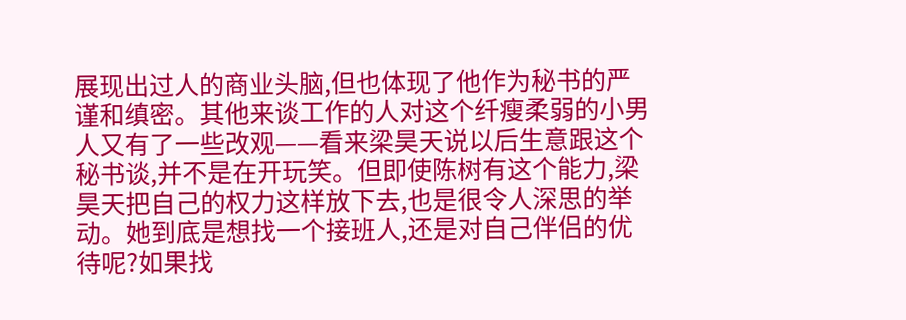展现出过人的商业头脑,但也体现了他作为秘书的严谨和缜密。其他来谈工作的人对这个纤瘦柔弱的小男人又有了一些改观——看来梁昊天说以后生意跟这个秘书谈,并不是在开玩笑。但即使陈树有这个能力,梁昊天把自己的权力这样放下去,也是很令人深思的举动。她到底是想找一个接班人,还是对自己伴侣的优待呢?如果找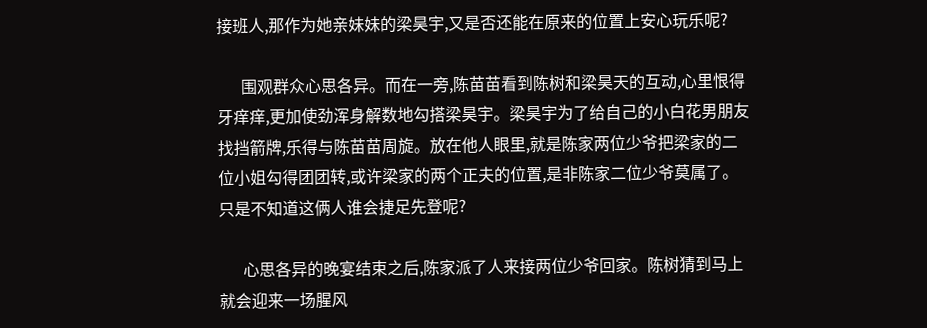接班人,那作为她亲妹妹的梁昊宇,又是否还能在原来的位置上安心玩乐呢?

      围观群众心思各异。而在一旁,陈苗苗看到陈树和梁昊天的互动,心里恨得牙痒痒,更加使劲浑身解数地勾搭梁昊宇。梁昊宇为了给自己的小白花男朋友找挡箭牌,乐得与陈苗苗周旋。放在他人眼里,就是陈家两位少爷把梁家的二位小姐勾得团团转,或许梁家的两个正夫的位置,是非陈家二位少爷莫属了。只是不知道这俩人谁会捷足先登呢?

      心思各异的晚宴结束之后,陈家派了人来接两位少爷回家。陈树猜到马上就会迎来一场腥风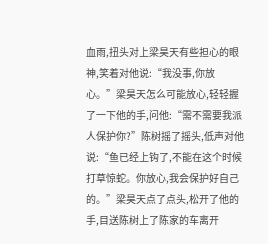血雨,扭头对上梁昊天有些担心的眼神,笑着对他说:“我没事,你放心。”梁昊天怎么可能放心,轻轻握了一下他的手,问他:“需不需要我派人保护你?”陈树摇了摇头,低声对他说:“鱼已经上钩了,不能在这个时候打草惊蛇。你放心,我会保护好自己的。”梁昊天点了点头,松开了他的手,目送陈树上了陈家的车离开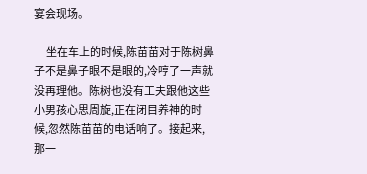宴会现场。

      坐在车上的时候,陈苗苗对于陈树鼻子不是鼻子眼不是眼的,冷哼了一声就没再理他。陈树也没有工夫跟他这些小男孩心思周旋,正在闭目养神的时候,忽然陈苗苗的电话响了。接起来,那一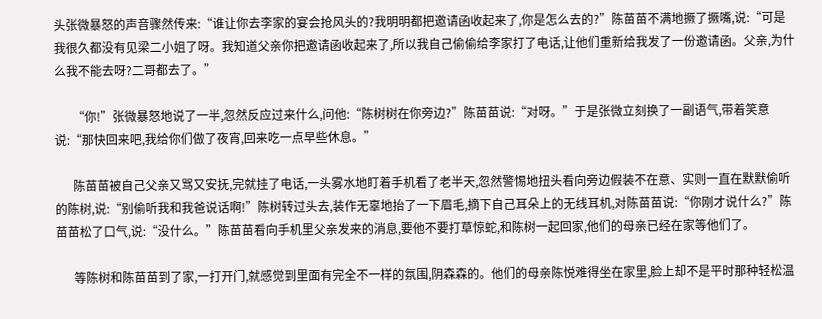头张微暴怒的声音骤然传来:“谁让你去李家的宴会抢风头的?我明明都把邀请函收起来了,你是怎么去的?”陈苗苗不满地撅了撅嘴,说:“可是我很久都没有见梁二小姐了呀。我知道父亲你把邀请函收起来了,所以我自己偷偷给李家打了电话,让他们重新给我发了一份邀请函。父亲,为什么我不能去呀?二哥都去了。”

      “你!”张微暴怒地说了一半,忽然反应过来什么,问他:“陈树树在你旁边?”陈苗苗说:“对呀。”于是张微立刻换了一副语气,带着笑意说:“那快回来吧,我给你们做了夜宵,回来吃一点早些休息。”

      陈苗苗被自己父亲又骂又安抚,完就挂了电话,一头雾水地盯着手机看了老半天,忽然警惕地扭头看向旁边假装不在意、实则一直在默默偷听的陈树,说:“别偷听我和我爸说话啊!”陈树转过头去,装作无辜地抬了一下眉毛,摘下自己耳朵上的无线耳机,对陈苗苗说:“你刚才说什么?”陈苗苗松了口气,说:“没什么。”陈苗苗看向手机里父亲发来的消息,要他不要打草惊蛇,和陈树一起回家,他们的母亲已经在家等他们了。

      等陈树和陈苗苗到了家,一打开门,就感觉到里面有完全不一样的氛围,阴森森的。他们的母亲陈悦难得坐在家里,脸上却不是平时那种轻松温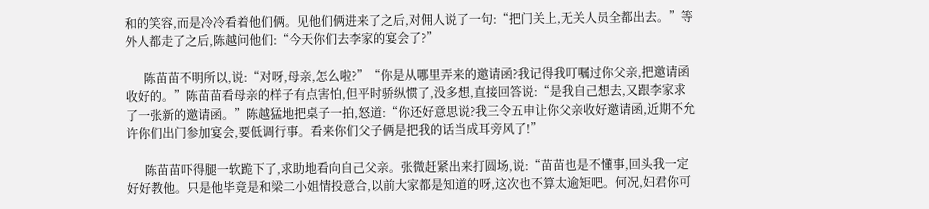和的笑容,而是冷冷看着他们俩。见他们俩进来了之后,对佣人说了一句:“把门关上,无关人员全都出去。”等外人都走了之后,陈越问他们:“今天你们去李家的宴会了?”

      陈苗苗不明所以,说:“对呀,母亲,怎么啦?”“你是从哪里弄来的邀请函?我记得我叮嘱过你父亲,把邀请函收好的。”陈苗苗看母亲的样子有点害怕,但平时骄纵惯了,没多想,直接回答说:“是我自己想去,又跟李家求了一张新的邀请函。”陈越猛地把桌子一拍,怒道:“你还好意思说?我三令五申让你父亲收好邀请函,近期不允许你们出门参加宴会,要低调行事。看来你们父子俩是把我的话当成耳旁风了!”

      陈苗苗吓得腿一软跪下了,求助地看向自己父亲。张微赶紧出来打圆场,说:“苗苗也是不懂事,回头我一定好好教他。只是他毕竟是和梁二小姐情投意合,以前大家都是知道的呀,这次也不算太逾矩吧。何况,妇君你可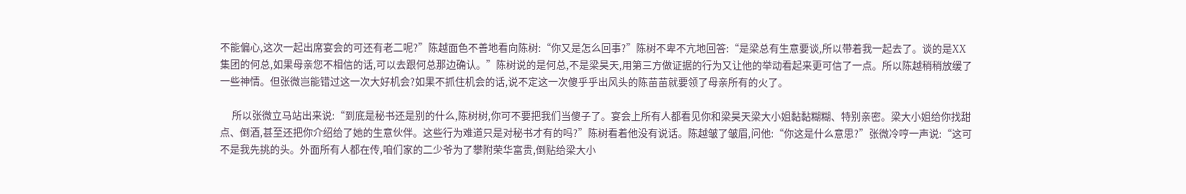不能偏心,这次一起出席宴会的可还有老二呢?”陈越面色不善地看向陈树:“你又是怎么回事?”陈树不卑不亢地回答:“是梁总有生意要谈,所以带着我一起去了。谈的是XX集团的何总,如果母亲您不相信的话,可以去跟何总那边确认。”陈树说的是何总,不是梁昊天,用第三方做证据的行为又让他的举动看起来更可信了一点。所以陈越稍稍放缓了一些神情。但张微岂能错过这一次大好机会?如果不抓住机会的话,说不定这一次傻乎乎出风头的陈苗苗就要领了母亲所有的火了。

      所以张微立马站出来说:“到底是秘书还是别的什么,陈树树,你可不要把我们当傻子了。宴会上所有人都看见你和梁昊天梁大小姐黏黏糊糊、特别亲密。梁大小姐给你找甜点、倒酒,甚至还把你介绍给了她的生意伙伴。这些行为难道只是对秘书才有的吗?”陈树看着他没有说话。陈越皱了皱眉,问他:“你这是什么意思?”张微冷哼一声说:“这可不是我先挑的头。外面所有人都在传,咱们家的二少爷为了攀附荣华富贵,倒贴给梁大小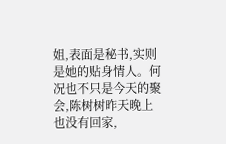姐,表面是秘书,实则是她的贴身情人。何况也不只是今天的聚会,陈树树昨天晚上也没有回家,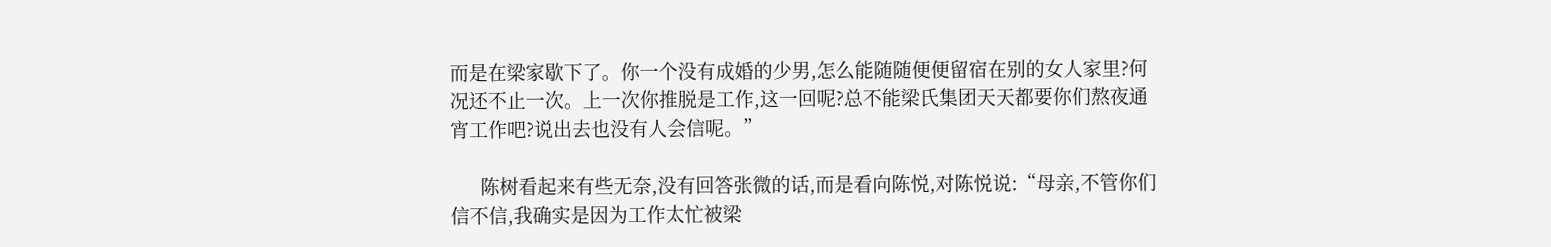而是在梁家歇下了。你一个没有成婚的少男,怎么能随随便便留宿在别的女人家里?何况还不止一次。上一次你推脱是工作,这一回呢?总不能梁氏集团天天都要你们熬夜通宵工作吧?说出去也没有人会信呢。”

      陈树看起来有些无奈,没有回答张微的话,而是看向陈悦,对陈悦说:“母亲,不管你们信不信,我确实是因为工作太忙被梁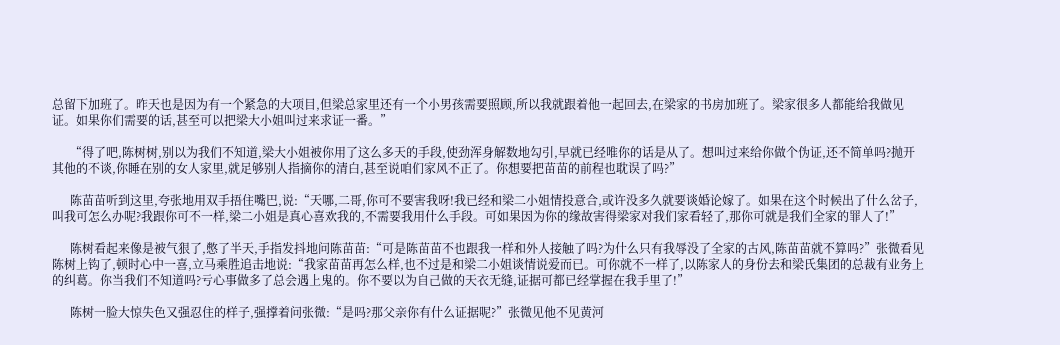总留下加班了。昨天也是因为有一个紧急的大项目,但梁总家里还有一个小男孩需要照顾,所以我就跟着他一起回去,在梁家的书房加班了。梁家很多人都能给我做见证。如果你们需要的话,甚至可以把梁大小姐叫过来求证一番。”

      “得了吧,陈树树,别以为我们不知道,梁大小姐被你用了这么多天的手段,使劲浑身解数地勾引,早就已经唯你的话是从了。想叫过来给你做个伪证,还不简单吗?抛开其他的不谈,你睡在别的女人家里,就足够别人指摘你的清白,甚至说咱们家风不正了。你想要把苗苗的前程也耽误了吗?”

      陈苗苗听到这里,夸张地用双手捂住嘴巴,说:“天哪,二哥,你可不要害我呀!我已经和梁二小姐情投意合,或许没多久就要谈婚论嫁了。如果在这个时候出了什么岔子,叫我可怎么办呢?我跟你可不一样,梁二小姐是真心喜欢我的,不需要我用什么手段。可如果因为你的缘故害得梁家对我们家看轻了,那你可就是我们全家的罪人了!”

      陈树看起来像是被气狠了,憋了半天,手指发抖地问陈苗苗:“可是陈苗苗不也跟我一样和外人接触了吗?为什么只有我辱没了全家的古风,陈苗苗就不算吗?”张微看见陈树上钩了,顿时心中一喜,立马乘胜追击地说:“我家苗苗再怎么样,也不过是和梁二小姐谈情说爱而已。可你就不一样了,以陈家人的身份去和梁氏集团的总裁有业务上的纠葛。你当我们不知道吗?亏心事做多了总会遇上鬼的。你不要以为自己做的天衣无缝,证据可都已经掌握在我手里了!”

      陈树一脸大惊失色又强忍住的样子,强撑着问张微:“是吗?那父亲你有什么证据呢?”张微见他不见黄河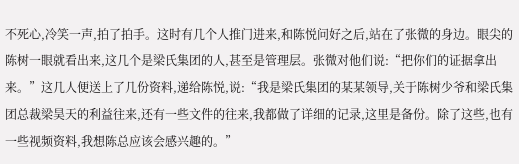不死心,冷笑一声,拍了拍手。这时有几个人推门进来,和陈悦问好之后,站在了张微的身边。眼尖的陈树一眼就看出来,这几个是梁氏集团的人,甚至是管理层。张微对他们说:“把你们的证据拿出来。”这几人便送上了几份资料,递给陈悦,说:“我是梁氏集团的某某领导,关于陈树少爷和梁氏集团总裁梁昊天的利益往来,还有一些文件的往来,我都做了详细的记录,这里是备份。除了这些,也有一些视频资料,我想陈总应该会感兴趣的。”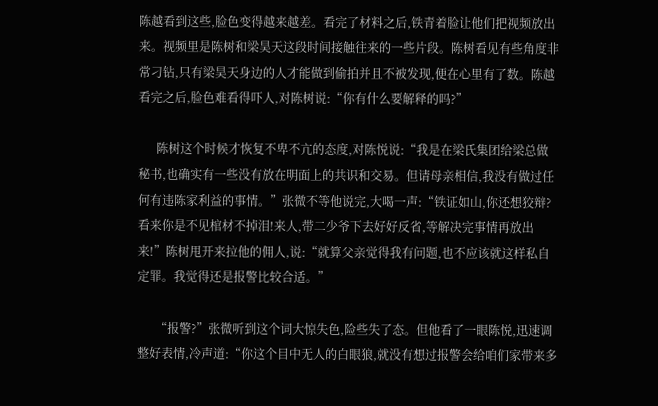陈越看到这些,脸色变得越来越差。看完了材料之后,铁青着脸让他们把视频放出来。视频里是陈树和梁昊天这段时间接触往来的一些片段。陈树看见有些角度非常刁钻,只有梁昊天身边的人才能做到偷拍并且不被发现,便在心里有了数。陈越看完之后,脸色难看得吓人,对陈树说:“你有什么要解释的吗?”

      陈树这个时候才恢复不卑不亢的态度,对陈悦说:“我是在梁氏集团给梁总做秘书,也确实有一些没有放在明面上的共识和交易。但请母亲相信,我没有做过任何有违陈家利益的事情。”张微不等他说完,大喝一声:“铁证如山,你还想狡辩?看来你是不见棺材不掉泪!来人,带二少爷下去好好反省,等解决完事情再放出来!”陈树甩开来拉他的佣人,说:“就算父亲觉得我有问题,也不应该就这样私自定罪。我觉得还是报警比较合适。”

      “报警?”张微听到这个词大惊失色,险些失了态。但他看了一眼陈悦,迅速调整好表情,冷声道:“你这个目中无人的白眼狼,就没有想过报警会给咱们家带来多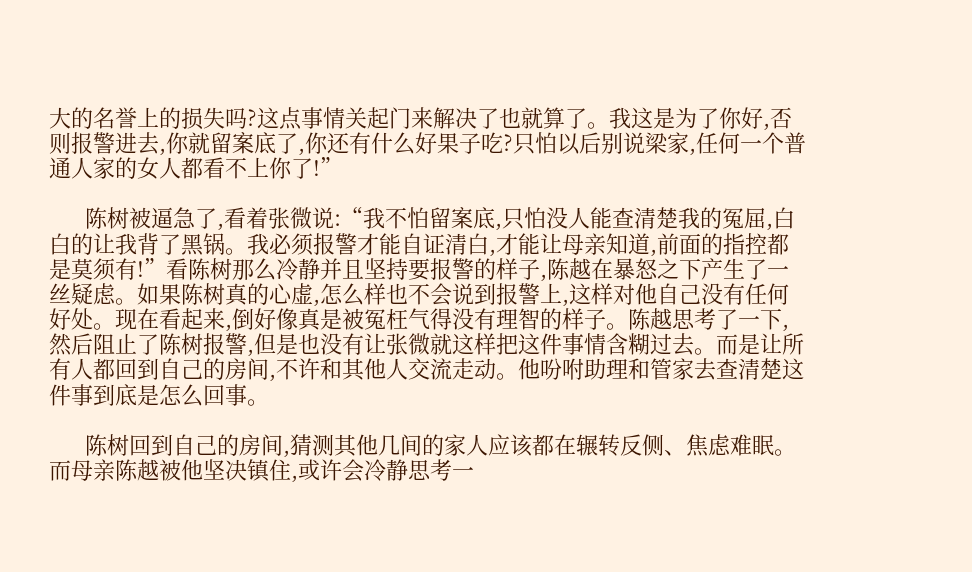大的名誉上的损失吗?这点事情关起门来解决了也就算了。我这是为了你好,否则报警进去,你就留案底了,你还有什么好果子吃?只怕以后别说梁家,任何一个普通人家的女人都看不上你了!”

      陈树被逼急了,看着张微说:“我不怕留案底,只怕没人能查清楚我的冤屈,白白的让我背了黑锅。我必须报警才能自证清白,才能让母亲知道,前面的指控都是莫须有!”看陈树那么冷静并且坚持要报警的样子,陈越在暴怒之下产生了一丝疑虑。如果陈树真的心虚,怎么样也不会说到报警上,这样对他自己没有任何好处。现在看起来,倒好像真是被冤枉气得没有理智的样子。陈越思考了一下,然后阻止了陈树报警,但是也没有让张微就这样把这件事情含糊过去。而是让所有人都回到自己的房间,不许和其他人交流走动。他吩咐助理和管家去查清楚这件事到底是怎么回事。

      陈树回到自己的房间,猜测其他几间的家人应该都在辗转反侧、焦虑难眠。而母亲陈越被他坚决镇住,或许会冷静思考一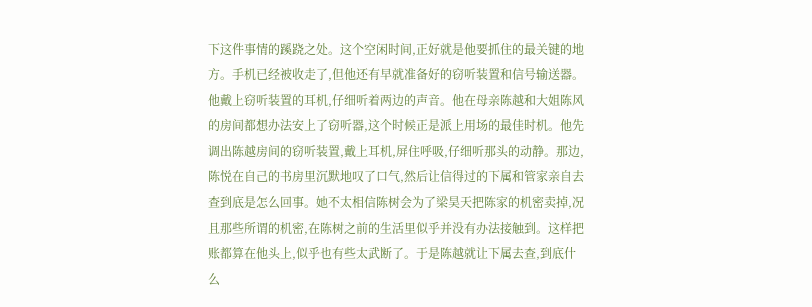下这件事情的蹊跷之处。这个空闲时间,正好就是他要抓住的最关键的地方。手机已经被收走了,但他还有早就准备好的窃听装置和信号输送器。他戴上窃听装置的耳机,仔细听着两边的声音。他在母亲陈越和大姐陈风的房间都想办法安上了窃听器,这个时候正是派上用场的最佳时机。他先调出陈越房间的窃听装置,戴上耳机,屏住呼吸,仔细听那头的动静。那边,陈悦在自己的书房里沉默地叹了口气,然后让信得过的下属和管家亲自去查到底是怎么回事。她不太相信陈树会为了梁昊天把陈家的机密卖掉,况且那些所谓的机密,在陈树之前的生活里似乎并没有办法接触到。这样把账都算在他头上,似乎也有些太武断了。于是陈越就让下属去查,到底什么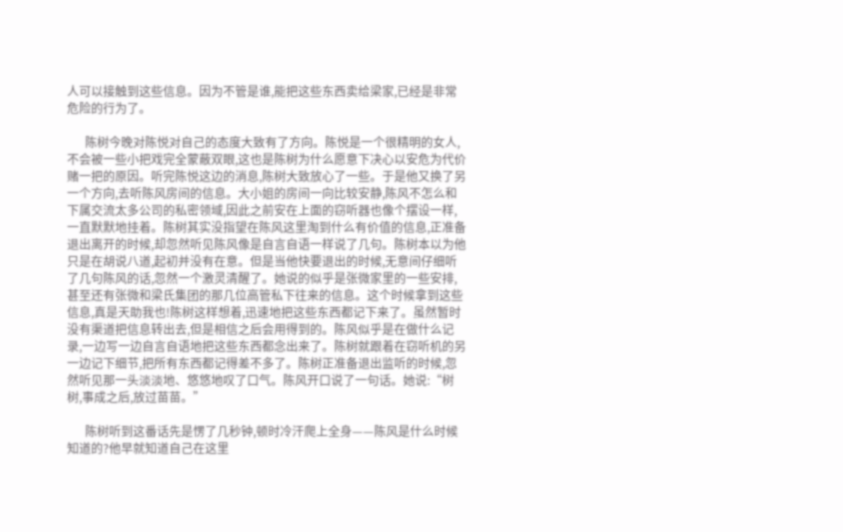人可以接触到这些信息。因为不管是谁,能把这些东西卖给梁家,已经是非常危险的行为了。

      陈树今晚对陈悦对自己的态度大致有了方向。陈悦是一个很精明的女人,不会被一些小把戏完全蒙蔽双眼,这也是陈树为什么愿意下决心以安危为代价赌一把的原因。听完陈悦这边的消息,陈树大致放心了一些。于是他又换了另一个方向,去听陈风房间的信息。大小姐的房间一向比较安静,陈风不怎么和下属交流太多公司的私密领域,因此之前安在上面的窃听器也像个摆设一样,一直默默地挂着。陈树其实没指望在陈风这里淘到什么有价值的信息,正准备退出离开的时候,却忽然听见陈风像是自言自语一样说了几句。陈树本以为他只是在胡说八道,起初并没有在意。但是当他快要退出的时候,无意间仔细听了几句陈风的话,忽然一个激灵清醒了。她说的似乎是张微家里的一些安排,甚至还有张微和梁氏集团的那几位高管私下往来的信息。这个时候拿到这些信息,真是天助我也!陈树这样想着,迅速地把这些东西都记下来了。虽然暂时没有渠道把信息转出去,但是相信之后会用得到的。陈风似乎是在做什么记录,一边写一边自言自语地把这些东西都念出来了。陈树就跟着在窃听机的另一边记下细节,把所有东西都记得差不多了。陈树正准备退出监听的时候,忽然听见那一头淡淡地、悠悠地叹了口气。陈风开口说了一句话。她说:“树树,事成之后,放过苗苗。”

      陈树听到这番话先是愣了几秒钟,顿时冷汗爬上全身——陈风是什么时候知道的?他早就知道自己在这里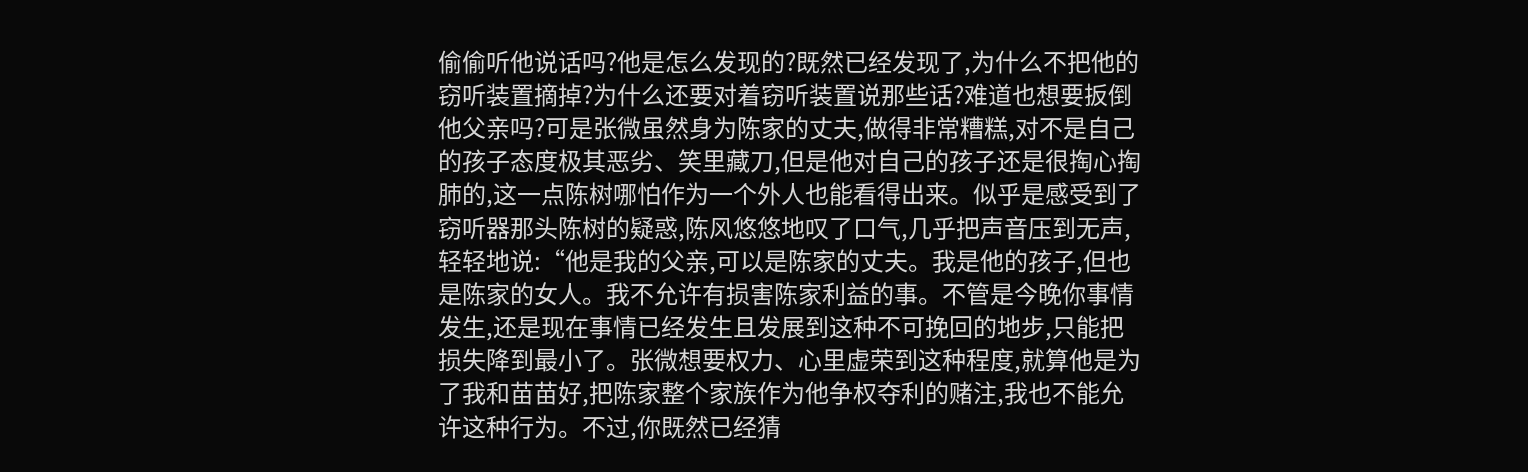偷偷听他说话吗?他是怎么发现的?既然已经发现了,为什么不把他的窃听装置摘掉?为什么还要对着窃听装置说那些话?难道也想要扳倒他父亲吗?可是张微虽然身为陈家的丈夫,做得非常糟糕,对不是自己的孩子态度极其恶劣、笑里藏刀,但是他对自己的孩子还是很掏心掏肺的,这一点陈树哪怕作为一个外人也能看得出来。似乎是感受到了窃听器那头陈树的疑惑,陈风悠悠地叹了口气,几乎把声音压到无声,轻轻地说:“他是我的父亲,可以是陈家的丈夫。我是他的孩子,但也是陈家的女人。我不允许有损害陈家利益的事。不管是今晚你事情发生,还是现在事情已经发生且发展到这种不可挽回的地步,只能把损失降到最小了。张微想要权力、心里虚荣到这种程度,就算他是为了我和苗苗好,把陈家整个家族作为他争权夺利的赌注,我也不能允许这种行为。不过,你既然已经猜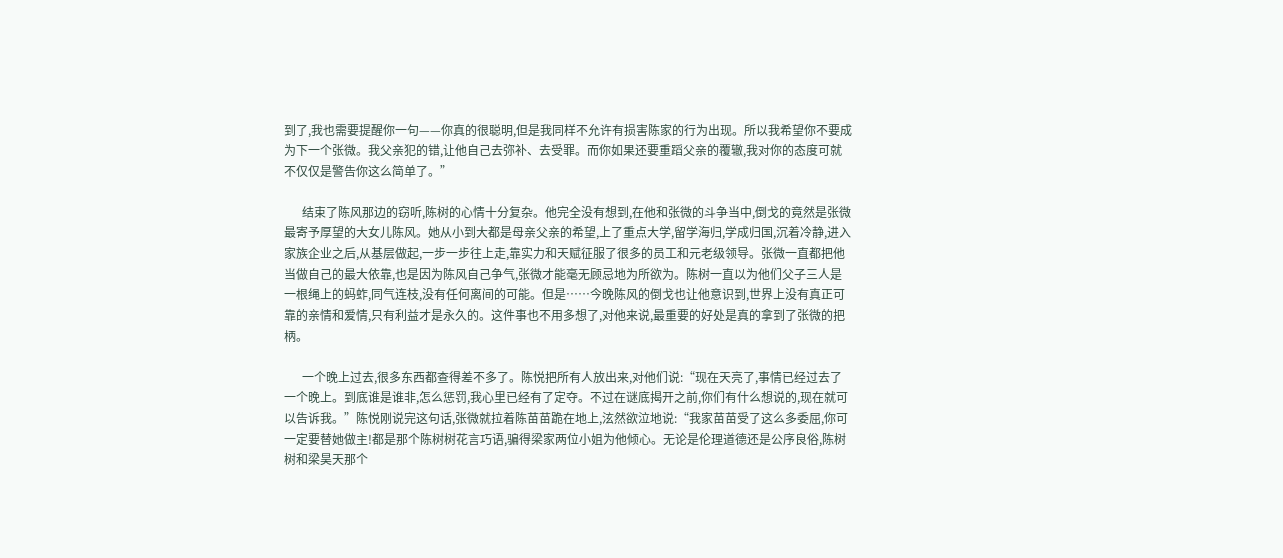到了,我也需要提醒你一句——你真的很聪明,但是我同样不允许有损害陈家的行为出现。所以我希望你不要成为下一个张微。我父亲犯的错,让他自己去弥补、去受罪。而你如果还要重蹈父亲的覆辙,我对你的态度可就不仅仅是警告你这么简单了。”

      结束了陈风那边的窃听,陈树的心情十分复杂。他完全没有想到,在他和张微的斗争当中,倒戈的竟然是张微最寄予厚望的大女儿陈风。她从小到大都是母亲父亲的希望,上了重点大学,留学海归,学成归国,沉着冷静,进入家族企业之后,从基层做起,一步一步往上走,靠实力和天赋征服了很多的员工和元老级领导。张微一直都把他当做自己的最大依靠,也是因为陈风自己争气,张微才能毫无顾忌地为所欲为。陈树一直以为他们父子三人是一根绳上的蚂蚱,同气连枝,没有任何离间的可能。但是……今晚陈风的倒戈也让他意识到,世界上没有真正可靠的亲情和爱情,只有利益才是永久的。这件事也不用多想了,对他来说,最重要的好处是真的拿到了张微的把柄。

      一个晚上过去,很多东西都查得差不多了。陈悦把所有人放出来,对他们说:“现在天亮了,事情已经过去了一个晚上。到底谁是谁非,怎么惩罚,我心里已经有了定夺。不过在谜底揭开之前,你们有什么想说的,现在就可以告诉我。”陈悦刚说完这句话,张微就拉着陈苗苗跪在地上,泫然欲泣地说:“我家苗苗受了这么多委屈,你可一定要替她做主!都是那个陈树树花言巧语,骗得梁家两位小姐为他倾心。无论是伦理道德还是公序良俗,陈树树和梁昊天那个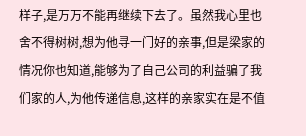样子,是万万不能再继续下去了。虽然我心里也舍不得树树,想为他寻一门好的亲事,但是梁家的情况你也知道,能够为了自己公司的利益骗了我们家的人,为他传递信息,这样的亲家实在是不值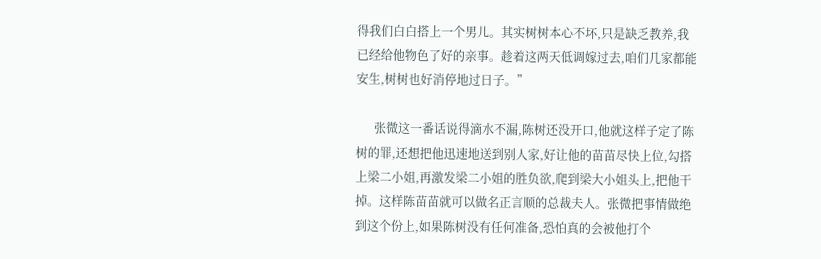得我们白白搭上一个男儿。其实树树本心不坏,只是缺乏教养,我已经给他物色了好的亲事。趁着这两天低调嫁过去,咱们几家都能安生,树树也好消停地过日子。”

      张微这一番话说得滴水不漏,陈树还没开口,他就这样子定了陈树的罪,还想把他迅速地送到别人家,好让他的苗苗尽快上位,勾搭上梁二小姐,再激发梁二小姐的胜负欲,爬到梁大小姐头上,把他干掉。这样陈苗苗就可以做名正言顺的总裁夫人。张微把事情做绝到这个份上,如果陈树没有任何准备,恐怕真的会被他打个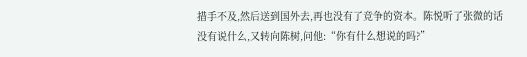措手不及,然后送到国外去,再也没有了竞争的资本。陈悦听了张微的话没有说什么,又转向陈树,问他:“你有什么想说的吗?”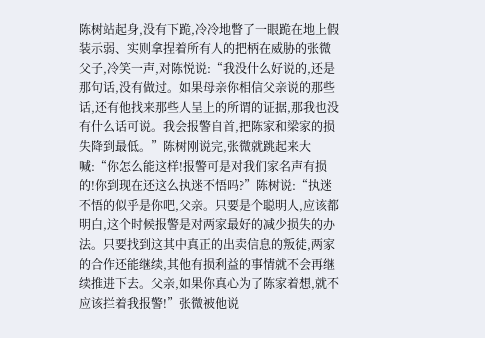陈树站起身,没有下跪,冷冷地瞥了一眼跪在地上假装示弱、实则拿捏着所有人的把柄在威胁的张微父子,冷笑一声,对陈悦说:“我没什么好说的,还是那句话,没有做过。如果母亲你相信父亲说的那些话,还有他找来那些人呈上的所谓的证据,那我也没有什么话可说。我会报警自首,把陈家和梁家的损失降到最低。”陈树刚说完,张微就跳起来大喊:“你怎么能这样!报警可是对我们家名声有损的!你到现在还这么执迷不悟吗?”陈树说:“执迷不悟的似乎是你吧,父亲。只要是个聪明人,应该都明白,这个时候报警是对两家最好的减少损失的办法。只要找到这其中真正的出卖信息的叛徒,两家的合作还能继续,其他有损利益的事情就不会再继续推进下去。父亲,如果你真心为了陈家着想,就不应该拦着我报警!”张微被他说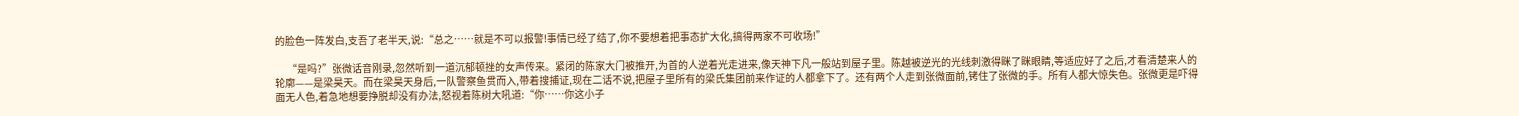的脸色一阵发白,支吾了老半天,说:“总之……就是不可以报警!事情已经了结了,你不要想着把事态扩大化,搞得两家不可收场!”

      “是吗?”张微话音刚录,忽然听到一道沉郁顿挫的女声传来。紧闭的陈家大门被推开,为首的人逆着光走进来,像天神下凡一般站到屋子里。陈越被逆光的光线刺激得眯了眯眼睛,等适应好了之后,才看清楚来人的轮廓——是梁昊天。而在梁昊天身后,一队警察鱼贯而入,带着搜捕证,现在二话不说,把屋子里所有的梁氏集团前来作证的人都拿下了。还有两个人走到张微面前,铐住了张微的手。所有人都大惊失色。张微更是吓得面无人色,着急地想要挣脱却没有办法,怒视着陈树大吼道:“你……你这小子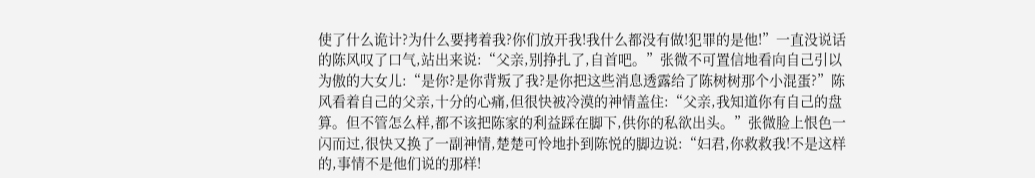使了什么诡计?为什么要拷着我?你们放开我!我什么都没有做!犯罪的是他!”一直没说话的陈风叹了口气,站出来说:“父亲,别挣扎了,自首吧。”张微不可置信地看向自己引以为傲的大女儿:“是你?是你背叛了我?是你把这些消息透露给了陈树树那个小混蛋?”陈风看着自己的父亲,十分的心痛,但很快被冷漠的神情盖住:“父亲,我知道你有自己的盘算。但不管怎么样,都不该把陈家的利益踩在脚下,供你的私欲出头。”张微脸上恨色一闪而过,很快又换了一副神情,楚楚可怜地扑到陈悦的脚边说:“妇君,你救救我!不是这样的,事情不是他们说的那样!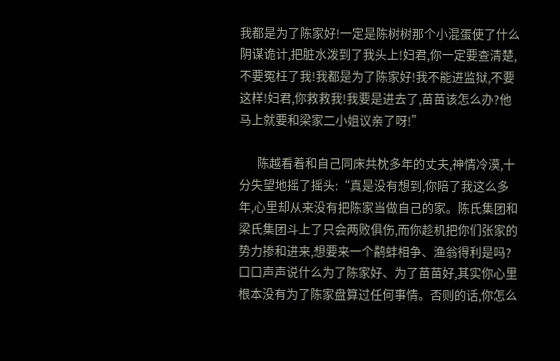我都是为了陈家好!一定是陈树树那个小混蛋使了什么阴谋诡计,把脏水泼到了我头上!妇君,你一定要查清楚,不要冤枉了我!我都是为了陈家好!我不能进监狱,不要这样!妇君,你救救我!我要是进去了,苗苗该怎么办?他马上就要和梁家二小姐议亲了呀!”

      陈越看着和自己同床共枕多年的丈夫,神情冷漠,十分失望地摇了摇头:“真是没有想到,你陪了我这么多年,心里却从来没有把陈家当做自己的家。陈氏集团和梁氏集团斗上了只会两败俱伤,而你趁机把你们张家的势力掺和进来,想要来一个鹬蚌相争、渔翁得利是吗?口口声声说什么为了陈家好、为了苗苗好,其实你心里根本没有为了陈家盘算过任何事情。否则的话,你怎么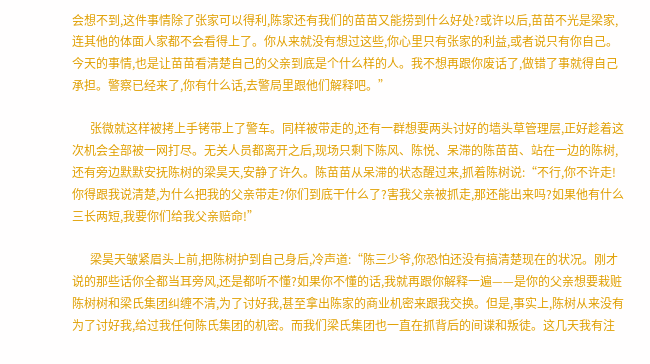会想不到,这件事情除了张家可以得利,陈家还有我们的苗苗又能捞到什么好处?或许以后,苗苗不光是梁家,连其他的体面人家都不会看得上了。你从来就没有想过这些,你心里只有张家的利益,或者说只有你自己。今天的事情,也是让苗苗看清楚自己的父亲到底是个什么样的人。我不想再跟你废话了,做错了事就得自己承担。警察已经来了,你有什么话,去警局里跟他们解释吧。”

      张微就这样被拷上手铐带上了警车。同样被带走的,还有一群想要两头讨好的墙头草管理层,正好趁着这次机会全部被一网打尽。无关人员都离开之后,现场只剩下陈风、陈悦、呆滞的陈苗苗、站在一边的陈树,还有旁边默默安抚陈树的梁昊天,安静了许久。陈苗苗从呆滞的状态醒过来,抓着陈树说:“不行,你不许走!你得跟我说清楚,为什么把我的父亲带走?你们到底干什么了?害我父亲被抓走,那还能出来吗?如果他有什么三长两短,我要你们给我父亲赔命!”

      梁昊天皱紧眉头上前,把陈树护到自己身后,冷声道:“陈三少爷,你恐怕还没有搞清楚现在的状况。刚才说的那些话你全都当耳旁风,还是都听不懂?如果你不懂的话,我就再跟你解释一遍——是你的父亲想要栽赃陈树树和梁氏集团纠缠不清,为了讨好我,甚至拿出陈家的商业机密来跟我交换。但是,事实上,陈树从来没有为了讨好我,给过我任何陈氏集团的机密。而我们梁氏集团也一直在抓背后的间谍和叛徒。这几天我有注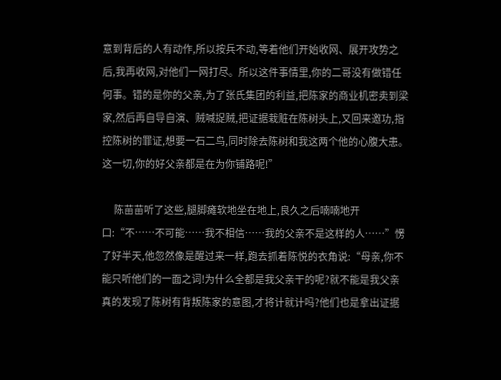意到背后的人有动作,所以按兵不动,等着他们开始收网、展开攻势之后,我再收网,对他们一网打尽。所以这件事情里,你的二哥没有做错任何事。错的是你的父亲,为了张氏集团的利益,把陈家的商业机密卖到梁家,然后再自导自演、贼喊捉贼,把证据栽赃在陈树头上,又回来邀功,指控陈树的罪证,想要一石二鸟,同时除去陈树和我这两个他的心腹大患。这一切,你的好父亲都是在为你铺路呢!”

      陈苗苗听了这些,腿脚瘫软地坐在地上,良久之后喃喃地开口:“不……不可能……我不相信……我的父亲不是这样的人……”愣了好半天,他忽然像是醒过来一样,跑去抓着陈悦的衣角说:“母亲,你不能只听他们的一面之词!为什么全都是我父亲干的呢?就不能是我父亲真的发现了陈树有背叛陈家的意图,才将计就计吗?他们也是拿出证据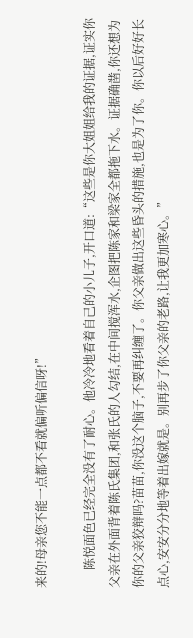来的!母亲您不能一点都不看就偏听偏信呀!”

      陈悦面色已经完全没有了耐心。他冷冷地看着自己的小儿子,开口道:“这些是你大姐姐给我的证据,证实你父亲在外面背着陈氏集团,和张氏的人勾结,在中间搅浑水,企图把陈家和梁家全都拖下水。证据确凿,你还想为你的父亲狡辩吗?苗苗,你没这个脑子,不要再纠缠了。你父亲做出这些昏头的措施,也是为了你。你以后好好长点心,安安分分地等着出嫁就是。别再步了你父亲的老路,让我更加寒心。”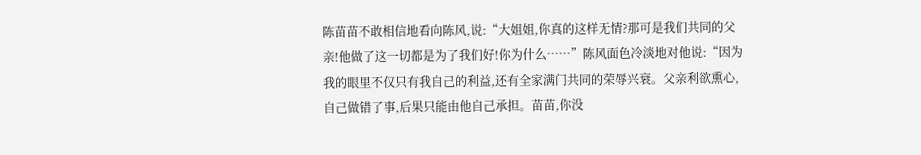陈苗苗不敢相信地看向陈风,说:“大姐姐,你真的这样无情?那可是我们共同的父亲!他做了这一切都是为了我们好!你为什么……”陈风面色冷淡地对他说:“因为我的眼里不仅只有我自己的利益,还有全家满门共同的荣辱兴衰。父亲利欲熏心,自己做错了事,后果只能由他自己承担。苗苗,你没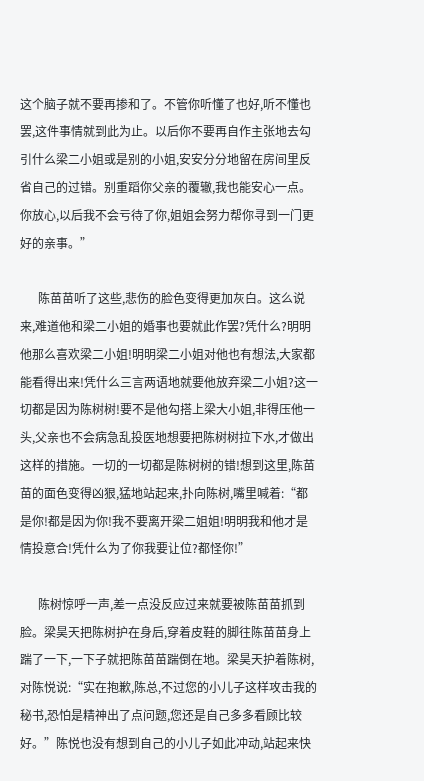这个脑子就不要再掺和了。不管你听懂了也好,听不懂也罢,这件事情就到此为止。以后你不要再自作主张地去勾引什么梁二小姐或是别的小姐,安安分分地留在房间里反省自己的过错。别重蹈你父亲的覆辙,我也能安心一点。你放心,以后我不会亏待了你,姐姐会努力帮你寻到一门更好的亲事。”

      陈苗苗听了这些,悲伤的脸色变得更加灰白。这么说来,难道他和梁二小姐的婚事也要就此作罢?凭什么?明明他那么喜欢梁二小姐!明明梁二小姐对他也有想法,大家都能看得出来!凭什么三言两语地就要他放弃梁二小姐?这一切都是因为陈树树!要不是他勾搭上梁大小姐,非得压他一头,父亲也不会病急乱投医地想要把陈树树拉下水,才做出这样的措施。一切的一切都是陈树树的错!想到这里,陈苗苗的面色变得凶狠,猛地站起来,扑向陈树,嘴里喊着:“都是你!都是因为你!我不要离开梁二姐姐!明明我和他才是情投意合!凭什么为了你我要让位?都怪你!”

      陈树惊呼一声,差一点没反应过来就要被陈苗苗抓到脸。梁昊天把陈树护在身后,穿着皮鞋的脚往陈苗苗身上踹了一下,一下子就把陈苗苗踹倒在地。梁昊天护着陈树,对陈悦说:“实在抱歉,陈总,不过您的小儿子这样攻击我的秘书,恐怕是精神出了点问题,您还是自己多多看顾比较好。”陈悦也没有想到自己的小儿子如此冲动,站起来快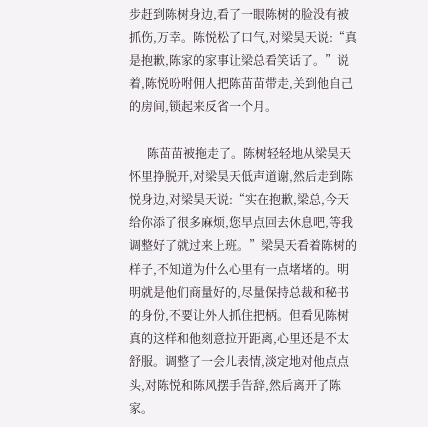步赶到陈树身边,看了一眼陈树的脸没有被抓伤,万幸。陈悦松了口气,对梁昊天说:“真是抱歉,陈家的家事让梁总看笑话了。”说着,陈悦吩咐佣人把陈苗苗带走,关到他自己的房间,锁起来反省一个月。

      陈苗苗被拖走了。陈树轻轻地从梁昊天怀里挣脱开,对梁昊天低声道谢,然后走到陈悦身边,对梁昊天说:“实在抱歉,梁总,今天给你添了很多麻烦,您早点回去休息吧,等我调整好了就过来上班。”梁昊天看着陈树的样子,不知道为什么心里有一点堵堵的。明明就是他们商量好的,尽量保持总裁和秘书的身份,不要让外人抓住把柄。但看见陈树真的这样和他刻意拉开距离,心里还是不太舒服。调整了一会儿表情,淡定地对他点点头,对陈悦和陈风摆手告辞,然后离开了陈家。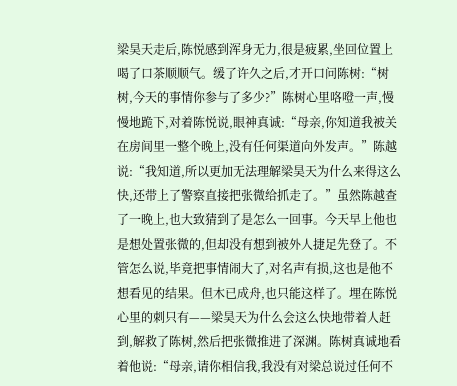梁昊天走后,陈悦感到浑身无力,很是疲累,坐回位置上喝了口茶顺顺气。缓了许久之后,才开口问陈树:“树树,今天的事情你参与了多少?”陈树心里咯噔一声,慢慢地跪下,对着陈悦说,眼神真诚:“母亲,你知道我被关在房间里一整个晚上,没有任何渠道向外发声。”陈越说:“我知道,所以更加无法理解梁昊天为什么来得这么快,还带上了警察直接把张微给抓走了。”虽然陈越查了一晚上,也大致猜到了是怎么一回事。今天早上他也是想处置张微的,但却没有想到被外人捷足先登了。不管怎么说,毕竟把事情闹大了,对名声有损,这也是他不想看见的结果。但木已成舟,也只能这样了。埋在陈悦心里的刺只有——梁昊天为什么会这么快地带着人赶到,解救了陈树,然后把张微推进了深渊。陈树真诚地看着他说:“母亲,请你相信我,我没有对梁总说过任何不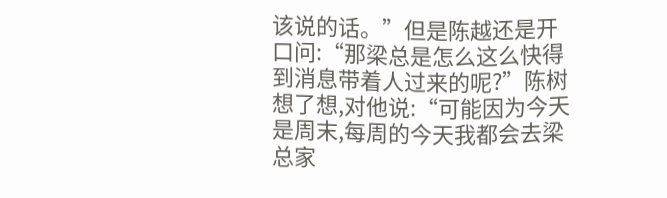该说的话。”但是陈越还是开口问:“那梁总是怎么这么快得到消息带着人过来的呢?”陈树想了想,对他说:“可能因为今天是周末,每周的今天我都会去梁总家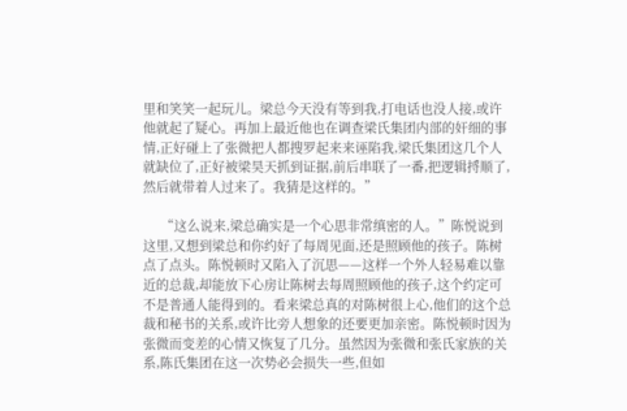里和笑笑一起玩儿。梁总今天没有等到我,打电话也没人接,或许他就起了疑心。再加上最近他也在调查梁氏集团内部的奸细的事情,正好碰上了张微把人都搜罗起来来诬陷我,梁氏集团这几个人就缺位了,正好被梁昊天抓到证据,前后串联了一番,把逻辑捋顺了,然后就带着人过来了。我猜是这样的。”

      “这么说来,梁总确实是一个心思非常缜密的人。”陈悦说到这里,又想到梁总和你约好了每周见面,还是照顾他的孩子。陈树点了点头。陈悦顿时又陷入了沉思——这样一个外人轻易难以靠近的总裁,却能放下心房让陈树去每周照顾他的孩子,这个约定可不是普通人能得到的。看来梁总真的对陈树很上心,他们的这个总裁和秘书的关系,或许比旁人想象的还要更加亲密。陈悦顿时因为张微而变差的心情又恢复了几分。虽然因为张微和张氏家族的关系,陈氏集团在这一次势必会损失一些,但如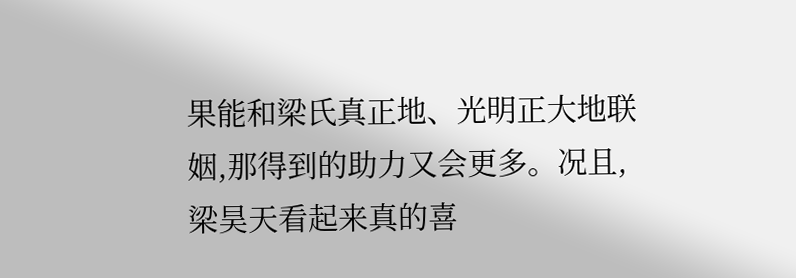果能和梁氏真正地、光明正大地联姻,那得到的助力又会更多。况且,梁昊天看起来真的喜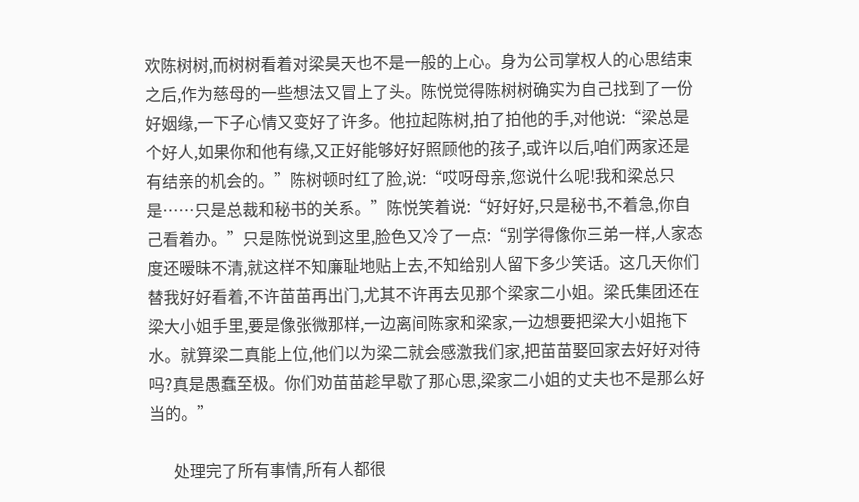欢陈树树,而树树看着对梁昊天也不是一般的上心。身为公司掌权人的心思结束之后,作为慈母的一些想法又冒上了头。陈悦觉得陈树树确实为自己找到了一份好姻缘,一下子心情又变好了许多。他拉起陈树,拍了拍他的手,对他说:“梁总是个好人,如果你和他有缘,又正好能够好好照顾他的孩子,或许以后,咱们两家还是有结亲的机会的。”陈树顿时红了脸,说:“哎呀母亲,您说什么呢!我和梁总只是……只是总裁和秘书的关系。”陈悦笑着说:“好好好,只是秘书,不着急,你自己看着办。”只是陈悦说到这里,脸色又冷了一点:“别学得像你三弟一样,人家态度还暧昧不清,就这样不知廉耻地贴上去,不知给别人留下多少笑话。这几天你们替我好好看着,不许苗苗再出门,尤其不许再去见那个梁家二小姐。梁氏集团还在梁大小姐手里,要是像张微那样,一边离间陈家和梁家,一边想要把梁大小姐拖下水。就算梁二真能上位,他们以为梁二就会感激我们家,把苗苗娶回家去好好对待吗?真是愚蠢至极。你们劝苗苗趁早歇了那心思,梁家二小姐的丈夫也不是那么好当的。”

      处理完了所有事情,所有人都很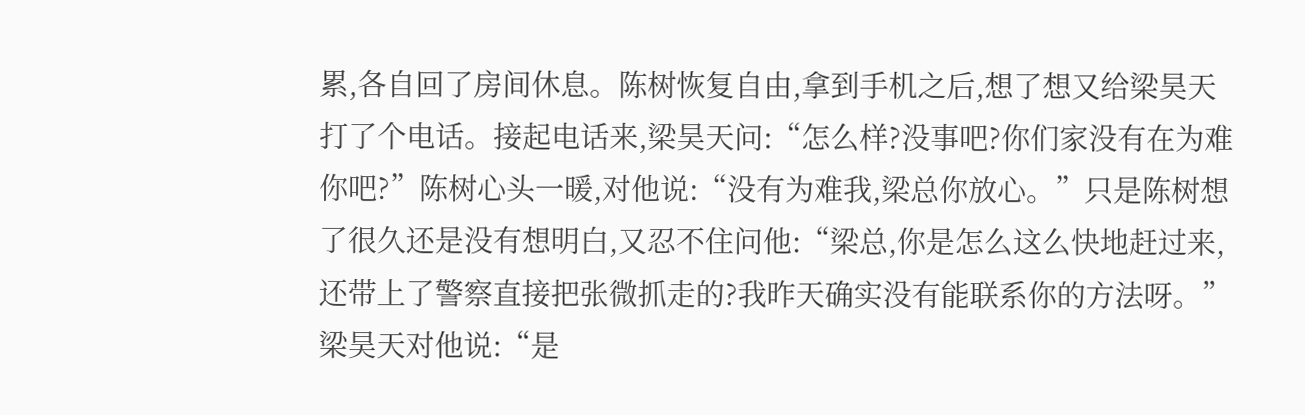累,各自回了房间休息。陈树恢复自由,拿到手机之后,想了想又给梁昊天打了个电话。接起电话来,梁昊天问:“怎么样?没事吧?你们家没有在为难你吧?”陈树心头一暖,对他说:“没有为难我,梁总你放心。”只是陈树想了很久还是没有想明白,又忍不住问他:“梁总,你是怎么这么快地赶过来,还带上了警察直接把张微抓走的?我昨天确实没有能联系你的方法呀。”梁昊天对他说:“是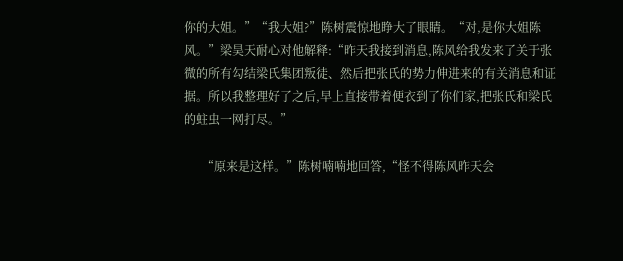你的大姐。”“我大姐?”陈树震惊地睁大了眼睛。“对,是你大姐陈风。”梁昊天耐心对他解释:“昨天我接到消息,陈风给我发来了关于张微的所有勾结梁氏集团叛徒、然后把张氏的势力伸进来的有关消息和证据。所以我整理好了之后,早上直接带着便衣到了你们家,把张氏和梁氏的蛀虫一网打尽。”

      “原来是这样。”陈树喃喃地回答,“怪不得陈风昨天会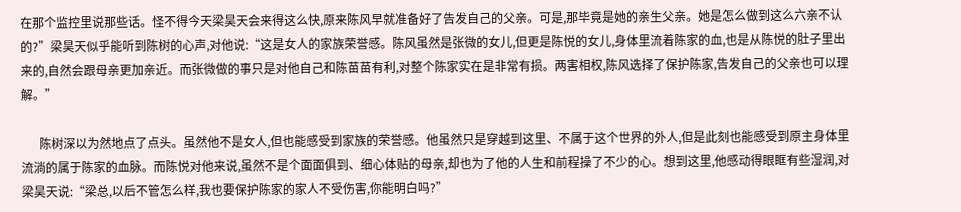在那个监控里说那些话。怪不得今天梁昊天会来得这么快,原来陈风早就准备好了告发自己的父亲。可是,那毕竟是她的亲生父亲。她是怎么做到这么六亲不认的?”梁昊天似乎能听到陈树的心声,对他说:“这是女人的家族荣誉感。陈风虽然是张微的女儿,但更是陈悦的女儿,身体里流着陈家的血,也是从陈悦的肚子里出来的,自然会跟母亲更加亲近。而张微做的事只是对他自己和陈苗苗有利,对整个陈家实在是非常有损。两害相权,陈风选择了保护陈家,告发自己的父亲也可以理解。”

      陈树深以为然地点了点头。虽然他不是女人,但也能感受到家族的荣誉感。他虽然只是穿越到这里、不属于这个世界的外人,但是此刻也能感受到原主身体里流淌的属于陈家的血脉。而陈悦对他来说,虽然不是个面面俱到、细心体贴的母亲,却也为了他的人生和前程操了不少的心。想到这里,他感动得眼眶有些湿润,对梁昊天说:“梁总,以后不管怎么样,我也要保护陈家的家人不受伤害,你能明白吗?”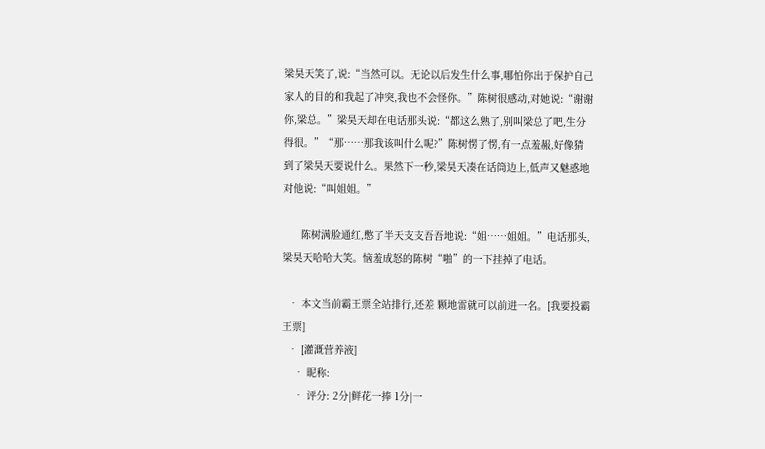梁昊天笑了,说:“当然可以。无论以后发生什么事,哪怕你出于保护自己家人的目的和我起了冲突,我也不会怪你。”陈树很感动,对她说:“谢谢你,梁总。”梁昊天却在电话那头说:“都这么熟了,别叫梁总了吧,生分得很。”“那……那我该叫什么呢?”陈树愣了愣,有一点羞赧,好像猜到了梁昊天要说什么。果然下一秒,梁昊天凑在话筒边上,低声又魅惑地对他说:“叫姐姐。”

      陈树满脸通红,憋了半天支支吾吾地说:“姐……姐姐。”电话那头,梁昊天哈哈大笑。恼羞成怒的陈树“啪”的一下挂掉了电话。

  • 本文当前霸王票全站排行,还差 颗地雷就可以前进一名。[我要投霸王票]
  • [灌溉营养液]
    • 昵称:
    • 评分: 2分|鲜花一捧 1分|一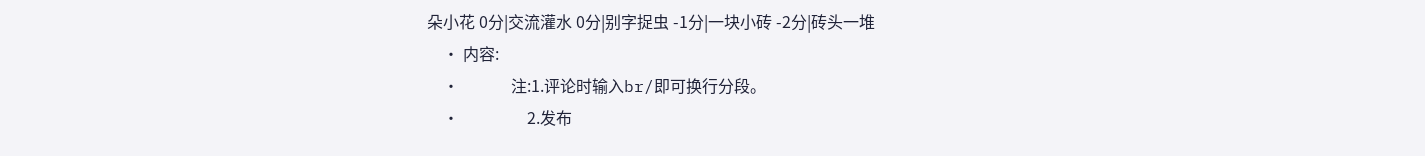朵小花 0分|交流灌水 0分|别字捉虫 -1分|一块小砖 -2分|砖头一堆
    • 内容:
    •             注:1.评论时输入br/即可换行分段。
    •                 2.发布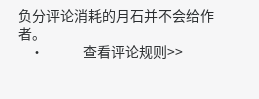负分评论消耗的月石并不会给作者。
    •             查看评论规则>>